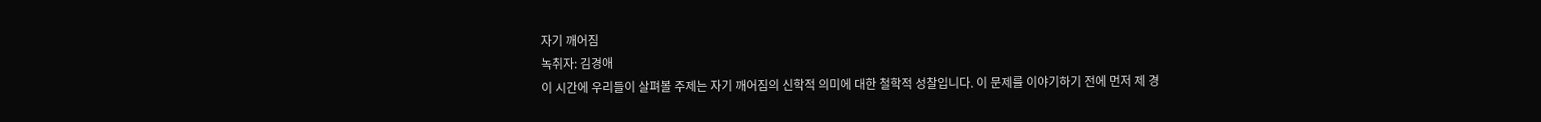자기 깨어짐
녹취자: 김경애
이 시간에 우리들이 살펴볼 주제는 자기 깨어짐의 신학적 의미에 대한 철학적 성찰입니다. 이 문제를 이야기하기 전에 먼저 제 경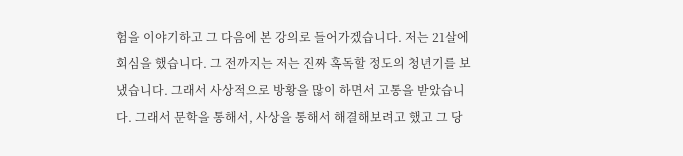험을 이야기하고 그 다음에 본 강의로 들어가겠습니다. 저는 21살에 회심을 했습니다. 그 전까지는 저는 진짜 혹독할 정도의 청년기를 보냈습니다. 그래서 사상적으로 방황을 많이 하면서 고통을 받았습니다. 그래서 문학을 통해서, 사상을 통해서 해결해보려고 했고 그 당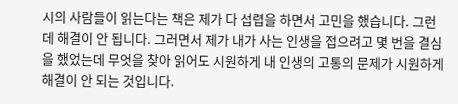시의 사람들이 읽는다는 책은 제가 다 섭렵을 하면서 고민을 했습니다. 그런데 해결이 안 됩니다. 그러면서 제가 내가 사는 인생을 접으려고 몇 번을 결심을 했었는데 무엇을 찾아 읽어도 시원하게 내 인생의 고통의 문제가 시원하게 해결이 안 되는 것입니다.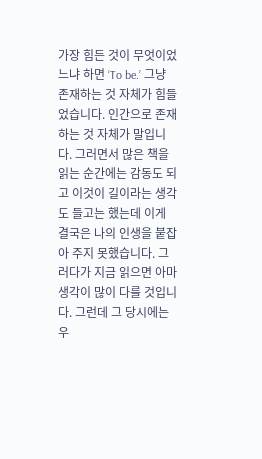가장 힘든 것이 무엇이었느냐 하면 ‘To be.’ 그냥 존재하는 것 자체가 힘들었습니다. 인간으로 존재하는 것 자체가 말입니다. 그러면서 많은 책을 읽는 순간에는 감동도 되고 이것이 길이라는 생각도 들고는 했는데 이게 결국은 나의 인생을 붙잡아 주지 못했습니다. 그러다가 지금 읽으면 아마 생각이 많이 다를 것입니다. 그런데 그 당시에는 우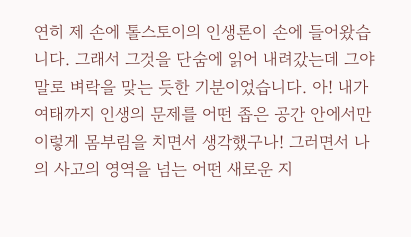연히 제 손에 톨스토이의 인생론이 손에 들어왔습니다. 그래서 그것을 단숨에 읽어 내려갔는데 그야말로 벼락을 맞는 듯한 기분이었습니다. 아! 내가 여태까지 인생의 문제를 어떤 좁은 공간 안에서만 이렇게 몸부림을 치면서 생각했구나! 그러면서 나의 사고의 영역을 넘는 어떤 새로운 지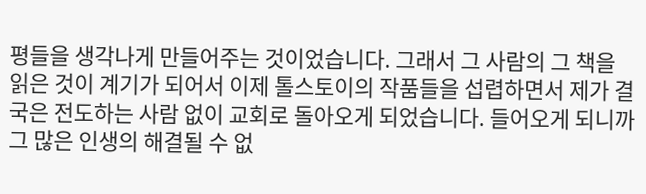평들을 생각나게 만들어주는 것이었습니다. 그래서 그 사람의 그 책을 읽은 것이 계기가 되어서 이제 톨스토이의 작품들을 섭렵하면서 제가 결국은 전도하는 사람 없이 교회로 돌아오게 되었습니다. 들어오게 되니까 그 많은 인생의 해결될 수 없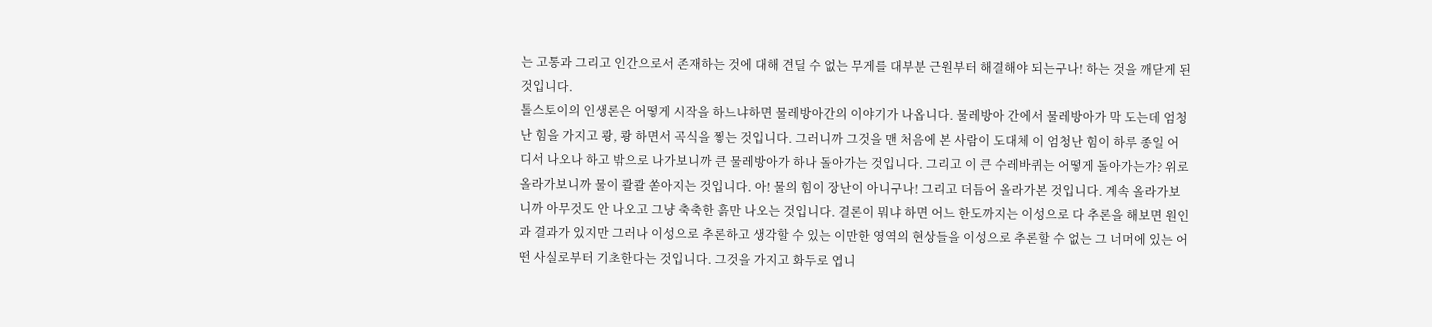는 고통과 그리고 인간으로서 존재하는 것에 대해 견딜 수 없는 무게를 대부분 근원부터 해결해야 되는구나! 하는 것을 깨닫게 된 것입니다.
톨스토이의 인생론은 어떻게 시작을 하느냐하면 물레방아간의 이야기가 나옵니다. 물레방아 간에서 물레방아가 막 도는데 엄청난 힘을 가지고 쾅, 쾅 하면서 곡식을 찧는 것입니다. 그러니까 그것을 맨 처음에 본 사람이 도대체 이 엄청난 힘이 하루 종일 어디서 나오나 하고 밖으로 나가보니까 큰 물레방아가 하나 돌아가는 것입니다. 그리고 이 큰 수레바퀴는 어떻게 돌아가는가? 위로 올라가보니까 물이 콸콸 쏟아지는 것입니다. 아! 물의 힘이 장난이 아니구나! 그리고 더듬어 올라가본 것입니다. 계속 올라가보니까 아무것도 안 나오고 그냥 축축한 흙만 나오는 것입니다. 결론이 뭐냐 하면 어느 한도까지는 이성으로 다 추론을 해보면 원인과 결과가 있지만 그러나 이성으로 추론하고 생각할 수 있는 이만한 영역의 현상들을 이성으로 추론할 수 없는 그 너머에 있는 어떤 사실로부터 기초한다는 것입니다. 그것을 가지고 화두로 엽니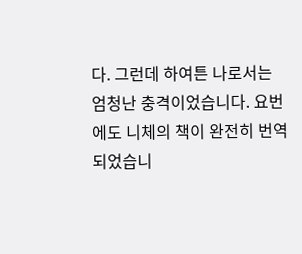다. 그런데 하여튼 나로서는 엄청난 충격이었습니다. 요번에도 니체의 책이 완전히 번역되었습니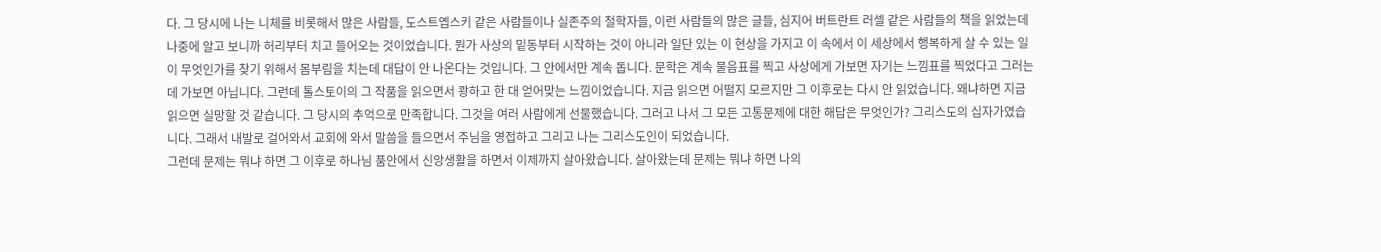다. 그 당시에 나는 니체를 비롯해서 많은 사람들, 도스트옙스키 같은 사람들이나 실존주의 철학자들, 이런 사람들의 많은 글들, 심지어 버트란트 러셀 같은 사람들의 책을 읽었는데 나중에 알고 보니까 허리부터 치고 들어오는 것이었습니다. 뭔가 사상의 밑동부터 시작하는 것이 아니라 일단 있는 이 현상을 가지고 이 속에서 이 세상에서 행복하게 살 수 있는 일이 무엇인가를 찾기 위해서 몸부림을 치는데 대답이 안 나온다는 것입니다. 그 안에서만 계속 돕니다. 문학은 계속 물음표를 찍고 사상에게 가보면 자기는 느낌표를 찍었다고 그러는데 가보면 아닙니다. 그런데 톨스토이의 그 작품을 읽으면서 쾅하고 한 대 얻어맞는 느낌이었습니다. 지금 읽으면 어떨지 모르지만 그 이후로는 다시 안 읽었습니다. 왜냐하면 지금 읽으면 실망할 것 같습니다. 그 당시의 추억으로 만족합니다. 그것을 여러 사람에게 선물했습니다. 그러고 나서 그 모든 고통문제에 대한 해답은 무엇인가? 그리스도의 십자가였습니다. 그래서 내발로 걸어와서 교회에 와서 말씀을 들으면서 주님을 영접하고 그리고 나는 그리스도인이 되었습니다.
그런데 문제는 뭐냐 하면 그 이후로 하나님 품안에서 신앙생활을 하면서 이제까지 살아왔습니다. 살아왔는데 문제는 뭐냐 하면 나의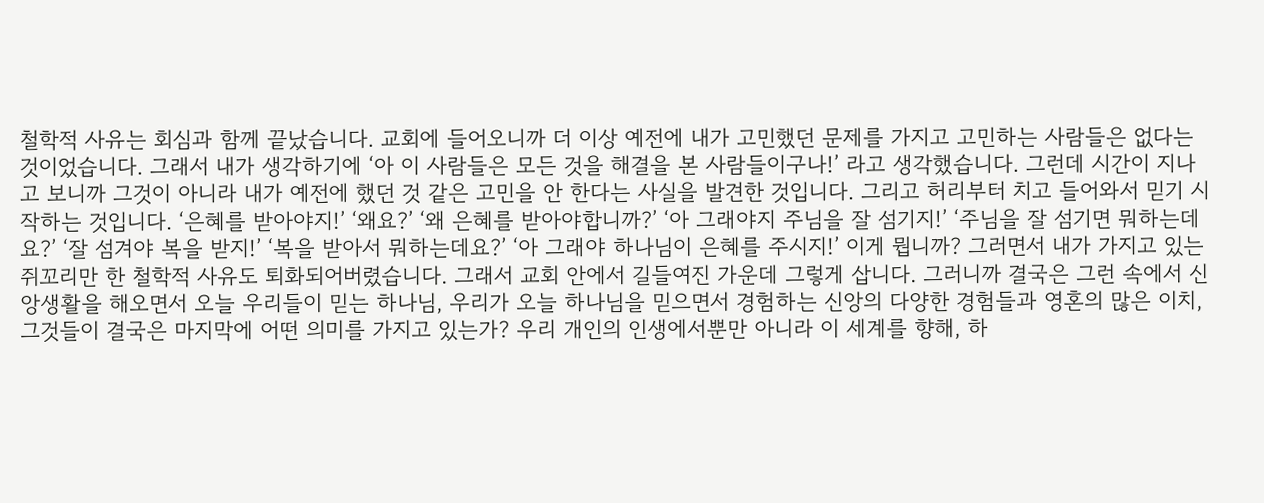철학적 사유는 회심과 함께 끝났습니다. 교회에 들어오니까 더 이상 예전에 내가 고민했던 문제를 가지고 고민하는 사람들은 없다는 것이었습니다. 그래서 내가 생각하기에 ‘아 이 사람들은 모든 것을 해결을 본 사람들이구나!’ 라고 생각했습니다. 그런데 시간이 지나고 보니까 그것이 아니라 내가 예전에 했던 것 같은 고민을 안 한다는 사실을 발견한 것입니다. 그리고 허리부터 치고 들어와서 믿기 시작하는 것입니다. ‘은혜를 받아야지!’ ‘왜요?’ ‘왜 은혜를 받아야합니까?’ ‘아 그래야지 주님을 잘 섬기지!’ ‘주님을 잘 섬기면 뭐하는데요?’ ‘잘 섬겨야 복을 받지!’ ‘복을 받아서 뭐하는데요?’ ‘아 그래야 하나님이 은혜를 주시지!’ 이게 뭡니까? 그러면서 내가 가지고 있는 쥐꼬리만 한 철학적 사유도 퇴화되어버렸습니다. 그래서 교회 안에서 길들여진 가운데 그렇게 삽니다. 그러니까 결국은 그런 속에서 신앙생활을 해오면서 오늘 우리들이 믿는 하나님, 우리가 오늘 하나님을 믿으면서 경험하는 신앙의 다양한 경험들과 영혼의 많은 이치, 그것들이 결국은 마지막에 어떤 의미를 가지고 있는가? 우리 개인의 인생에서뿐만 아니라 이 세계를 향해, 하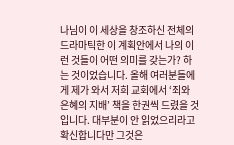나님이 이 세상을 창조하신 전체의 드라마틱한 이 계획안에서 나의 이런 것들이 어떤 의미를 갖는가? 하는 것이었습니다. 올해 여러분들에게 제가 와서 저희 교회에서 ‘죄와 은혜의 지배’ 책을 한권씩 드렸을 것입니다. 대부분이 안 읽었으리라고 확신합니다만 그것은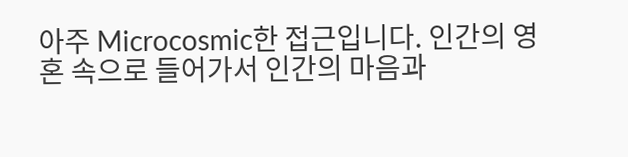아주 Microcosmic한 접근입니다. 인간의 영혼 속으로 들어가서 인간의 마음과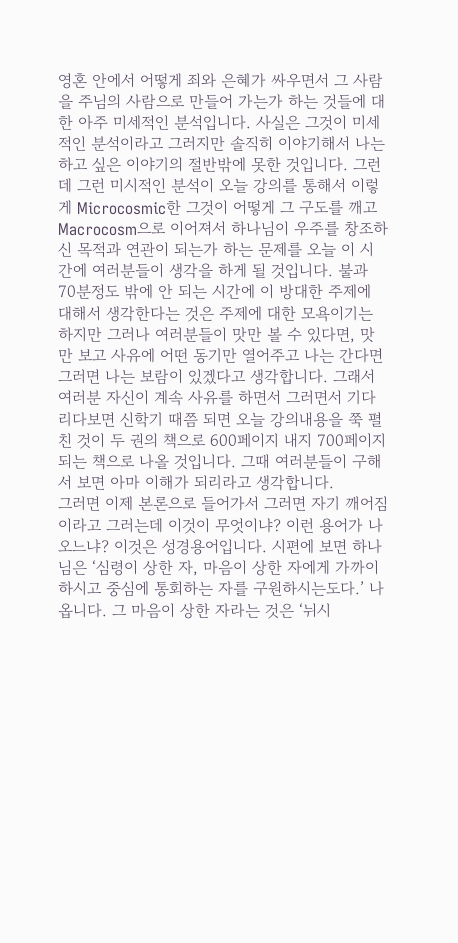영혼 안에서 어떻게 죄와 은혜가 싸우면서 그 사람을 주님의 사람으로 만들어 가는가 하는 것들에 대한 아주 미세적인 분석입니다. 사실은 그것이 미세적인 분석이라고 그러지만 솔직히 이야기해서 나는 하고 싶은 이야기의 절반밖에 못한 것입니다. 그런데 그런 미시적인 분석이 오늘 강의를 통해서 이렇게 Microcosmic한 그것이 어떻게 그 구도를 깨고 Macrocosm으로 이어져서 하나님이 우주를 창조하신 목적과 연관이 되는가 하는 문제를 오늘 이 시간에 여러분들이 생각을 하게 될 것입니다. 불과 70분정도 밖에 안 되는 시간에 이 방대한 주제에 대해서 생각한다는 것은 주제에 대한 모욕이기는 하지만 그러나 여러분들이 맛만 볼 수 있다면, 맛만 보고 사유에 어떤 동기만 열어주고 나는 간다면 그러면 나는 보람이 있겠다고 생각합니다. 그래서 여러분 자신이 계속 사유를 하면서 그러면서 기다리다보면 신학기 때쯤 되면 오늘 강의내용을 쭉 펼친 것이 두 권의 책으로 600페이지 내지 700페이지 되는 책으로 나올 것입니다. 그때 여러분들이 구해서 보면 아마 이해가 되리라고 생각합니다.
그러면 이제 본론으로 들어가서 그러면 자기 깨어짐이라고 그러는데 이것이 무엇이냐? 이런 용어가 나오느냐? 이것은 성경용어입니다. 시편에 보면 하나님은 ‘심령이 상한 자, 마음이 상한 자에게 가까이 하시고 중심에 통회하는 자를 구원하시는도다.’ 나옵니다. 그 마음이 상한 자라는 것은 ‘뉘시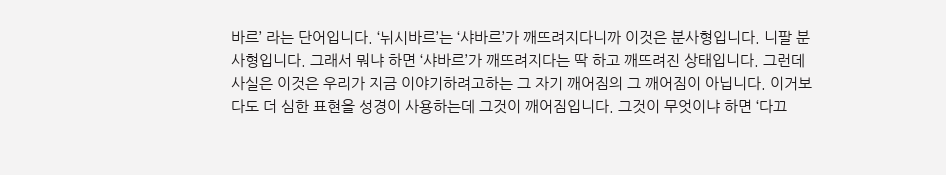바르’ 라는 단어입니다. ‘뉘시바르’는 ‘샤바르’가 깨뜨려지다니까 이것은 분사형입니다. 니팔 분사형입니다. 그래서 뭐냐 하면 ‘샤바르’가 깨뜨려지다는 딱 하고 깨뜨려진 상태입니다. 그런데 사실은 이것은 우리가 지금 이야기하려고하는 그 자기 깨어짐의 그 깨어짐이 아닙니다. 이거보다도 더 심한 표현을 성경이 사용하는데 그것이 깨어짐입니다. 그것이 무엇이냐 하면 ‘다끄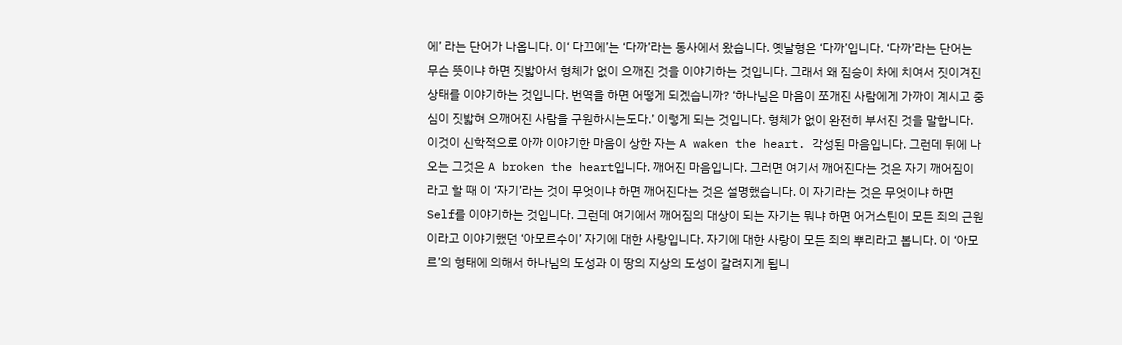에’ 라는 단어가 나옵니다. 이‘ 다끄에’는 ‘다까’라는 동사에서 왔습니다. 옛날형은 ‘다까’입니다. ‘다까’라는 단어는 무슨 뜻이냐 하면 짓밟아서 형체가 없이 으깨진 것을 이야기하는 것입니다. 그래서 왜 짐승이 차에 치여서 짓이겨진 상태를 이야기하는 것입니다. 번역을 하면 어떻게 되겠습니까? ‘하나님은 마음이 쪼개진 사람에게 가까이 계시고 중심이 짓밟혀 으깨어진 사람을 구원하시는도다.’ 이렇게 되는 것입니다. 형체가 없이 완전히 부서진 것을 말합니다. 이것이 신학적으로 아까 이야기한 마음이 상한 자는 A waken the heart. 각성된 마음입니다. 그런데 뒤에 나오는 그것은 A broken the heart입니다. 깨어진 마음입니다. 그러면 여기서 깨어진다는 것은 자기 깨어짐이라고 할 때 이 ‘자기’라는 것이 무엇이냐 하면 깨어진다는 것은 설명했습니다. 이 자기라는 것은 무엇이냐 하면 Self를 이야기하는 것입니다. 그런데 여기에서 깨어짐의 대상이 되는 자기는 뭐냐 하면 어거스틴이 모든 죄의 근원이라고 이야기했던 ‘아모르수이’ 자기에 대한 사랑입니다. 자기에 대한 사랑이 모든 죄의 뿌리라고 봅니다. 이 ‘아모르’의 형태에 의해서 하나님의 도성과 이 땅의 지상의 도성이 갈려지게 됩니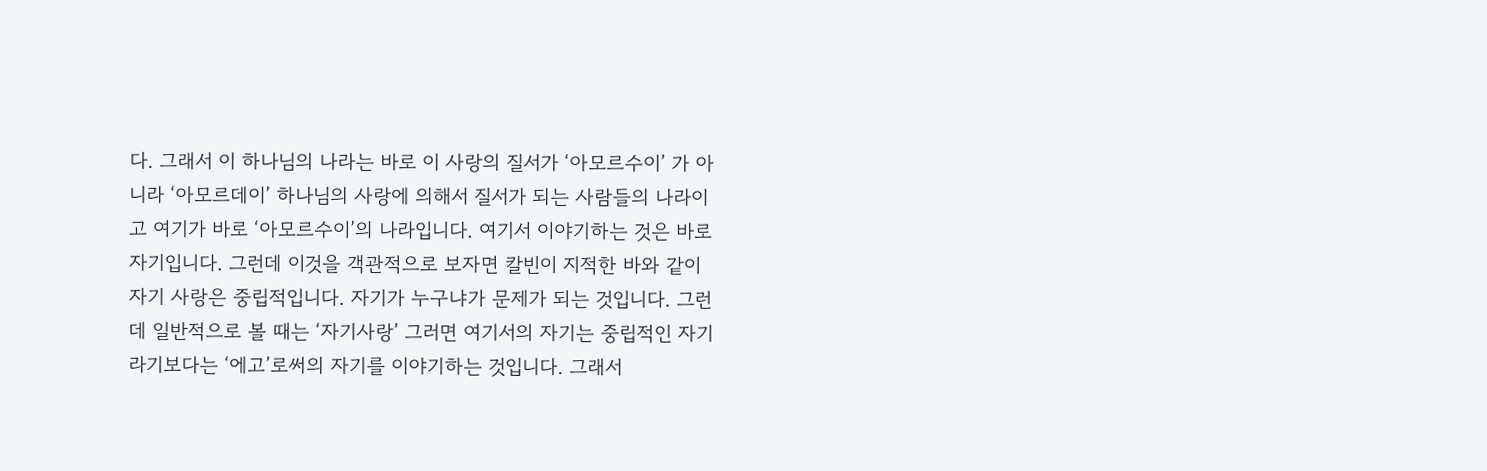다. 그래서 이 하나님의 나라는 바로 이 사랑의 질서가 ‘아모르수이’ 가 아니라 ‘아모르데이’ 하나님의 사랑에 의해서 질서가 되는 사람들의 나라이고 여기가 바로 ‘아모르수이’의 나라입니다. 여기서 이야기하는 것은 바로 자기입니다. 그런데 이것을 객관적으로 보자면 칼빈이 지적한 바와 같이 자기 사랑은 중립적입니다. 자기가 누구냐가 문제가 되는 것입니다. 그런데 일반적으로 볼 때는 ‘자기사랑’ 그러면 여기서의 자기는 중립적인 자기라기보다는 ‘에고’로써의 자기를 이야기하는 것입니다. 그래서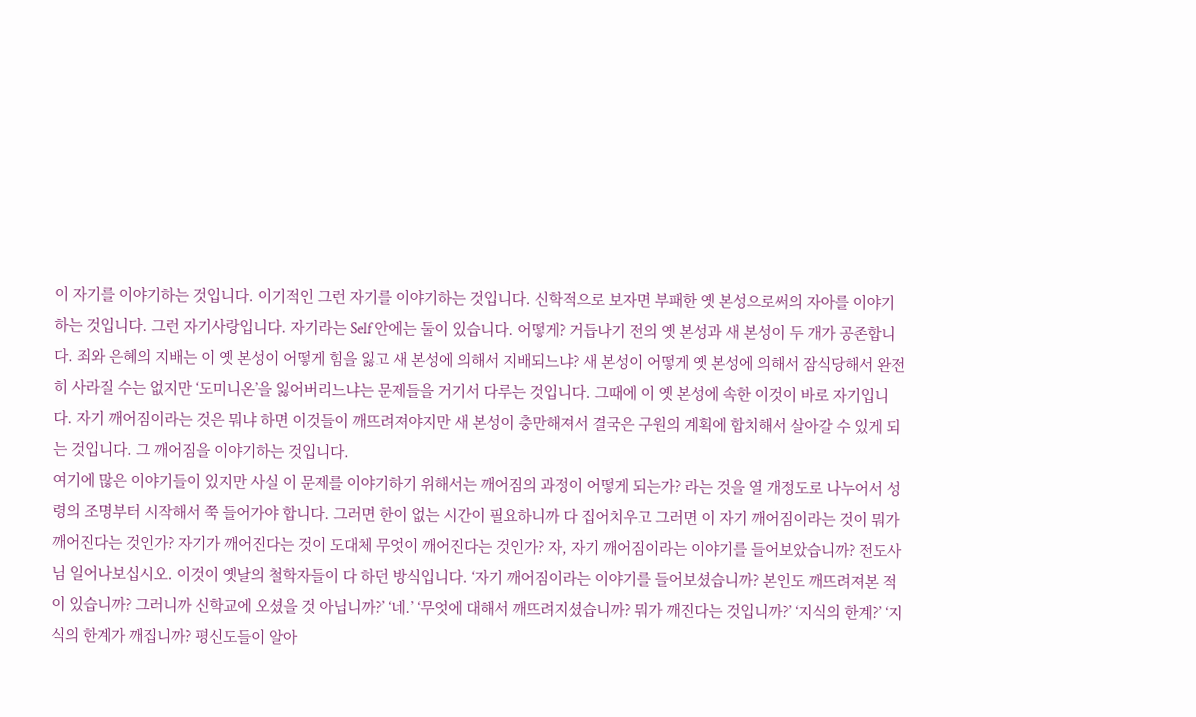이 자기를 이야기하는 것입니다. 이기적인 그런 자기를 이야기하는 것입니다. 신학적으로 보자면 부패한 옛 본성으로써의 자아를 이야기하는 것입니다. 그런 자기사랑입니다. 자기라는 Self 안에는 둘이 있습니다. 어떻게? 거듭나기 전의 옛 본성과 새 본성이 두 개가 공존합니다. 죄와 은혜의 지배는 이 옛 본성이 어떻게 힘을 잃고 새 본성에 의해서 지배되느냐? 새 본성이 어떻게 옛 본성에 의해서 잠식당해서 완전히 사라질 수는 없지만 ‘도미니온’을 잃어버리느냐는 문제들을 거기서 다루는 것입니다. 그때에 이 옛 본성에 속한 이것이 바로 자기입니다. 자기 깨어짐이라는 것은 뭐냐 하면 이것들이 깨뜨려져야지만 새 본성이 충만해져서 결국은 구원의 계획에 합치해서 살아갈 수 있게 되는 것입니다. 그 깨어짐을 이야기하는 것입니다.
여기에 많은 이야기들이 있지만 사실 이 문제를 이야기하기 위해서는 깨어짐의 과정이 어떻게 되는가? 라는 것을 열 개정도로 나누어서 성령의 조명부터 시작해서 쭉 들어가야 합니다. 그러면 한이 없는 시간이 필요하니까 다 집어치우고 그러면 이 자기 깨어짐이라는 것이 뭐가 깨어진다는 것인가? 자기가 깨어진다는 것이 도대체 무엇이 깨어진다는 것인가? 자, 자기 깨어짐이라는 이야기를 들어보았습니까? 전도사님 일어나보십시오. 이것이 옛날의 철학자들이 다 하던 방식입니다. ‘자기 깨어짐이라는 이야기를 들어보셨습니까? 본인도 깨뜨려져본 적이 있습니까? 그러니까 신학교에 오셨을 것 아닙니까?’ ‘네.’ ‘무엇에 대해서 깨뜨려지셨습니까? 뭐가 깨진다는 것입니까?’ ‘지식의 한계?’ ‘지식의 한계가 깨집니까? 평신도들이 알아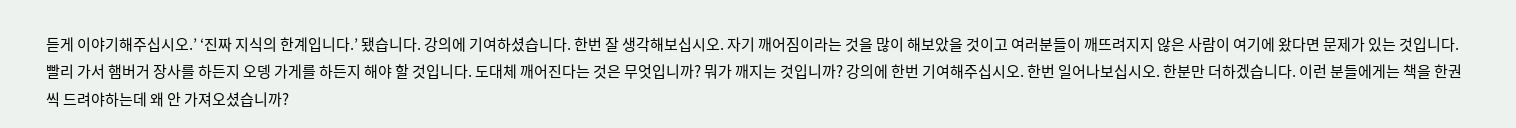듣게 이야기해주십시오.’ ‘진짜 지식의 한계입니다.’ 됐습니다. 강의에 기여하셨습니다. 한번 잘 생각해보십시오. 자기 깨어짐이라는 것을 많이 해보았을 것이고 여러분들이 깨뜨려지지 않은 사람이 여기에 왔다면 문제가 있는 것입니다. 빨리 가서 햄버거 장사를 하든지 오뎅 가게를 하든지 해야 할 것입니다. 도대체 깨어진다는 것은 무엇입니까? 뭐가 깨지는 것입니까? 강의에 한번 기여해주십시오. 한번 일어나보십시오. 한분만 더하겠습니다. 이런 분들에게는 책을 한권씩 드려야하는데 왜 안 가져오셨습니까?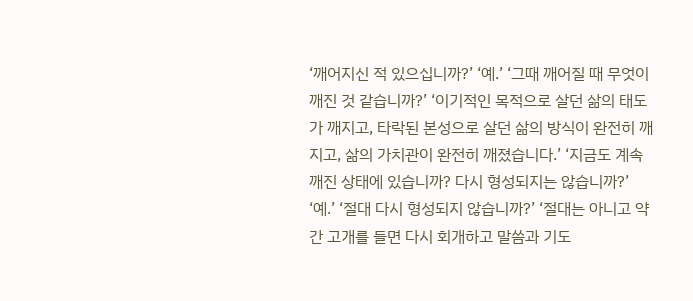‘깨어지신 적 있으십니까?’ ‘예.’ ‘그때 깨어질 때 무엇이 깨진 것 같습니까?’ ‘이기적인 목적으로 살던 삶의 태도가 깨지고, 타락된 본성으로 살던 삶의 방식이 완전히 깨지고, 삶의 가치관이 완전히 깨졌습니다.’ ‘지금도 계속 깨진 상태에 있습니까? 다시 형성되지는 않습니까?’ ‘예.’ ‘절대 다시 형성되지 않습니까?’ ‘절대는 아니고 약간 고개를 들면 다시 회개하고 말씀과 기도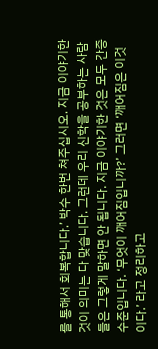를 통해서 회복합니다.’ 박수 한번 쳐주십시오. 지금 이야기한 것이 의미는 다 맞습니다. 그런데 우리 신학을 공부하는 사람들은 그렇게 말하면 안 됩니다. 지금 이야기한 것은 모두 간증수준입니다. ‘무엇이 깨어짐입니까?’ 그러면 ‘깨어짐은 이것이다.’ 라고 정리하고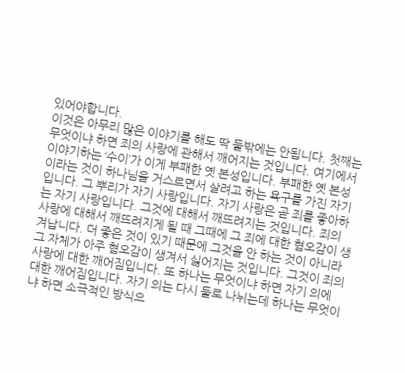있어야합니다.
이것은 아무리 많은 이야기를 해도 딱 둘밖에는 안됩니다. 첫째는 무엇이냐 하면 죄의 사랑에 관해서 깨어지는 것입니다. 여기에서 이야기하는 ‘수이’가 이게 부패한 옛 본성입니다. 부패한 옛 본성이라는 것이 하나님을 거스르면서 살려고 하는 욕구를 가진 자기입니다. 그 뿌리가 자기 사랑입니다. 자기 사랑은 곧 죄를 좋아하는 자기 사랑입니다. 그것에 대해서 깨뜨려지는 것입니다. 죄의 사랑에 대해서 깨뜨려지게 될 때 그때에 그 죄에 대한 혐오감이 생겨납니다. 더 좋은 것이 있기 때문에 그것을 안 하는 것이 아니라 그 자체가 아주 혐오감이 생겨서 싫어지는 것입니다. 그것이 죄의 사랑에 대한 깨어짐입니다. 또 하나는 무엇이냐 하면 자기 의에 대한 깨어짐입니다. 자기 의는 다시 둘로 나뉘는데 하나는 무엇이냐 하면 소극적인 방식으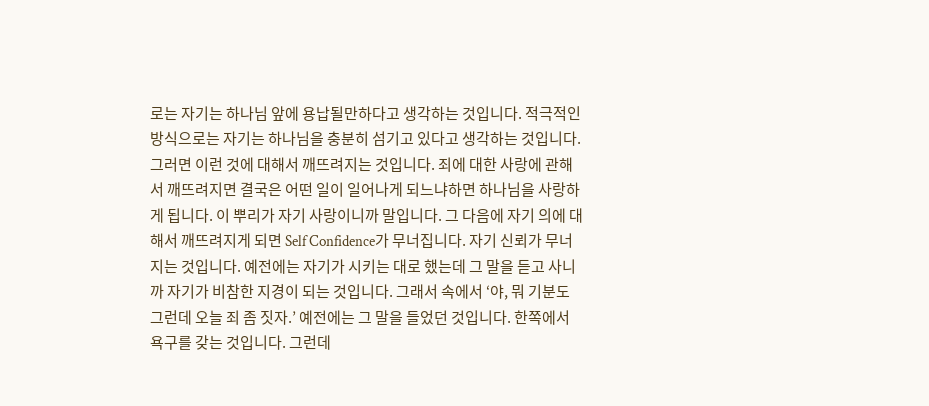로는 자기는 하나님 앞에 용납될만하다고 생각하는 것입니다. 적극적인 방식으로는 자기는 하나님을 충분히 섬기고 있다고 생각하는 것입니다. 그러면 이런 것에 대해서 깨뜨려지는 것입니다. 죄에 대한 사랑에 관해서 깨뜨려지면 결국은 어떤 일이 일어나게 되느냐하면 하나님을 사랑하게 됩니다. 이 뿌리가 자기 사랑이니까 말입니다. 그 다음에 자기 의에 대해서 깨뜨려지게 되면 Self Confidence가 무너집니다. 자기 신뢰가 무너지는 것입니다. 예전에는 자기가 시키는 대로 했는데 그 말을 듣고 사니까 자기가 비참한 지경이 되는 것입니다. 그래서 속에서 ‘야, 뭐 기분도 그런데 오늘 죄 좀 짓자.’ 예전에는 그 말을 들었던 것입니다. 한쪽에서 욕구를 갖는 것입니다. 그런데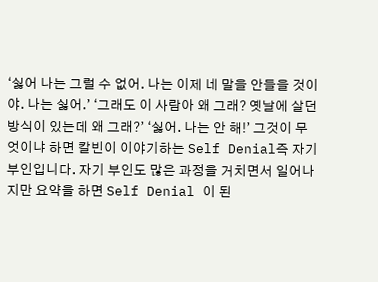‘싫어 나는 그럴 수 없어. 나는 이제 네 말을 안들을 것이야. 나는 싫어.’ ‘그래도 이 사람아 왜 그래? 옛날에 살던 방식이 있는데 왜 그래?’ ‘싫어. 나는 안 해!’ 그것이 무엇이냐 하면 칼빈이 이야기하는 Self Denial즉 자기 부인입니다. 자기 부인도 많은 과정을 거치면서 일어나지만 요약을 하면 Self Denial 이 된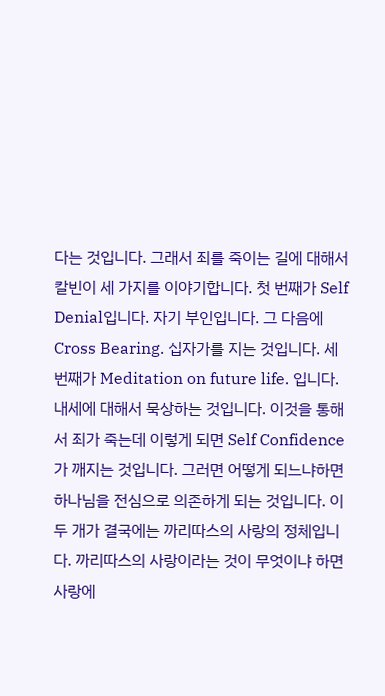다는 것입니다. 그래서 죄를 죽이는 길에 대해서 칼빈이 세 가지를 이야기합니다. 첫 번째가 Self Denial입니다. 자기 부인입니다. 그 다음에 Cross Bearing. 십자가를 지는 것입니다. 세 번째가 Meditation on future life. 입니다. 내세에 대해서 묵상하는 것입니다. 이것을 통해서 죄가 죽는데 이렇게 되면 Self Confidence가 깨지는 것입니다. 그러면 어떻게 되느냐하면 하나님을 전심으로 의존하게 되는 것입니다. 이 두 개가 결국에는 까리따스의 사랑의 정체입니다. 까리따스의 사랑이라는 것이 무엇이냐 하면 사랑에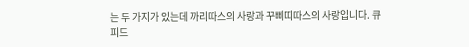는 두 가지가 있는데 까리따스의 사랑과 꾸삐띠따스의 사랑입니다. 큐피드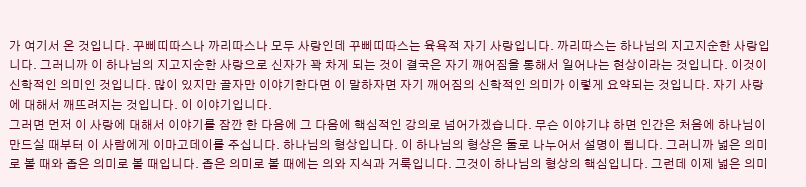가 여기서 온 것입니다. 꾸삐띠따스나 까리따스나 모두 사랑인데 꾸삐띠따스는 육욕적 자기 사랑입니다. 까리따스는 하나님의 지고지순한 사랑입니다. 그러니까 이 하나님의 지고지순한 사랑으로 신자가 꽉 차게 되는 것이 결국은 자기 깨어짐을 통해서 일어나는 현상이라는 것입니다. 이것이 신학적인 의미인 것입니다. 많이 있지만 골자만 이야기한다면 이 말하자면 자기 깨어짐의 신학적인 의미가 이렇게 요약되는 것입니다. 자기 사랑에 대해서 깨뜨려지는 것입니다. 이 이야기입니다.
그러면 먼저 이 사랑에 대해서 이야기를 잠깐 한 다음에 그 다음에 핵심적인 강의로 넘어가겠습니다. 무슨 이야기냐 하면 인간은 처음에 하나님이 만드실 때부터 이 사람에게 이마고데이를 주십니다. 하나님의 형상입니다. 이 하나님의 형상은 둘로 나누어서 설명이 됩니다. 그러니까 넓은 의미로 볼 때와 좁은 의미로 볼 때입니다. 좁은 의미로 볼 때에는 의와 지식과 거룩입니다. 그것이 하나님의 형상의 핵심입니다. 그런데 이제 넓은 의미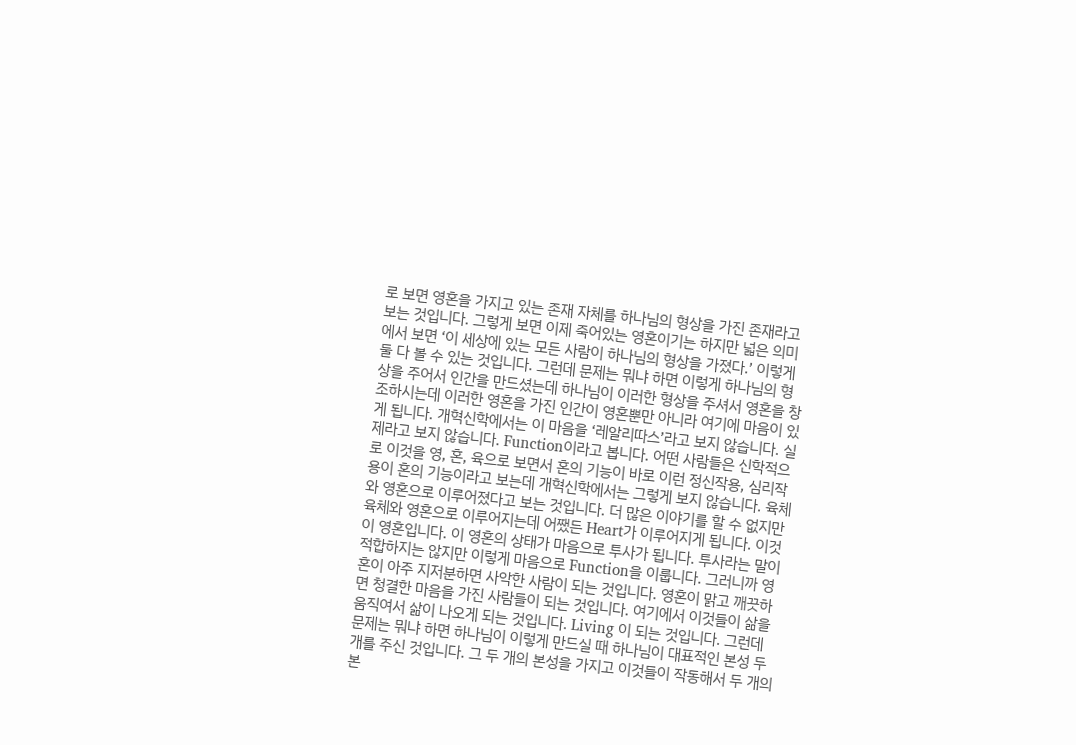로 보면 영혼을 가지고 있는 존재 자체를 하나님의 형상을 가진 존재라고 보는 것입니다. 그렇게 보면 이제 죽어있는 영혼이기는 하지만 넓은 의미에서 보면 ‘이 세상에 있는 모든 사람이 하나님의 형상을 가졌다.’ 이렇게 둘 다 볼 수 있는 것입니다. 그런데 문제는 뭐냐 하면 이렇게 하나님의 형상을 주어서 인간을 만드셨는데 하나님이 이러한 형상을 주셔서 영혼을 창조하시는데 이러한 영혼을 가진 인간이 영혼뿐만 아니라 여기에 마음이 있게 됩니다. 개혁신학에서는 이 마음을 ‘레알리따스’라고 보지 않습니다. 실제라고 보지 않습니다. Function이라고 봅니다. 어떤 사람들은 신학적으로 이것을 영, 혼, 육으로 보면서 혼의 기능이 바로 이런 정신작용, 심리작용이 혼의 기능이라고 보는데 개혁신학에서는 그렇게 보지 않습니다. 육체와 영혼으로 이루어졌다고 보는 것입니다. 더 많은 이야기를 할 수 없지만 육체와 영혼으로 이루어지는데 어쨌든 Heart가 이루어지게 됩니다. 이것이 영혼입니다. 이 영혼의 상태가 마음으로 투사가 됩니다. 투사라는 말이 적합하지는 않지만 이렇게 마음으로 Function을 이룹니다. 그러니까 영혼이 아주 지저분하면 사악한 사람이 되는 것입니다. 영혼이 맑고 깨끗하면 청결한 마음을 가진 사람들이 되는 것입니다. 여기에서 이것들이 삶을 움직여서 삶이 나오게 되는 것입니다. Living 이 되는 것입니다. 그런데 문제는 뭐냐 하면 하나님이 이렇게 만드실 때 하나님이 대표적인 본성 두 개를 주신 것입니다. 그 두 개의 본성을 가지고 이것들이 작동해서 두 개의 본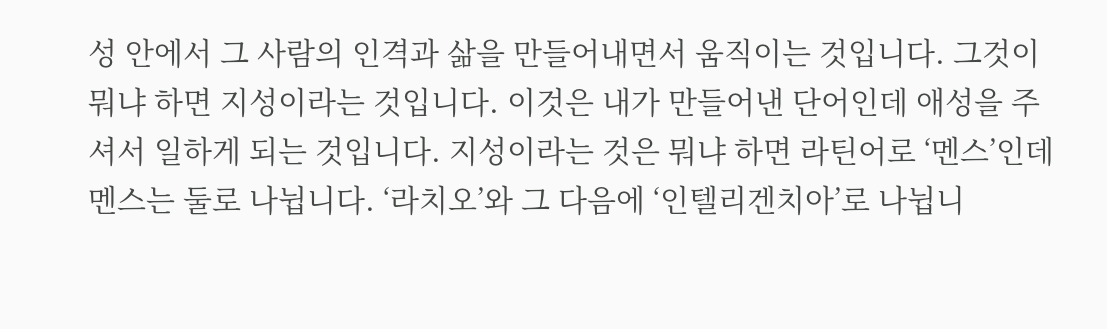성 안에서 그 사람의 인격과 삶을 만들어내면서 움직이는 것입니다. 그것이 뭐냐 하면 지성이라는 것입니다. 이것은 내가 만들어낸 단어인데 애성을 주셔서 일하게 되는 것입니다. 지성이라는 것은 뭐냐 하면 라틴어로 ‘멘스’인데 멘스는 둘로 나뉩니다. ‘라치오’와 그 다음에 ‘인텔리겐치아’로 나뉩니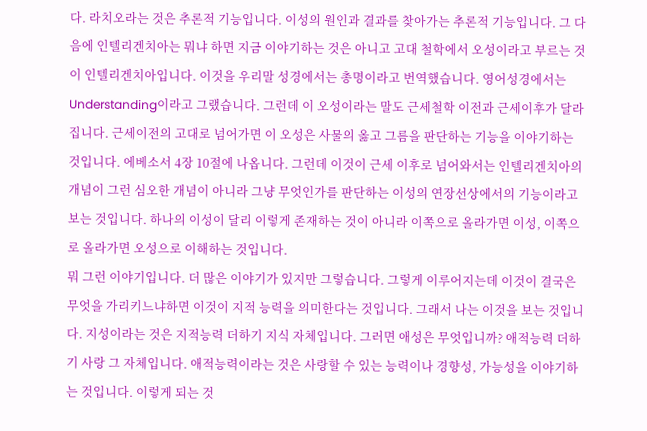다. 라치오라는 것은 추론적 기능입니다. 이성의 원인과 결과를 찾아가는 추론적 기능입니다. 그 다음에 인텔리겐치아는 뭐냐 하면 지금 이야기하는 것은 아니고 고대 철학에서 오성이라고 부르는 것이 인텔리겐치아입니다. 이것을 우리말 성경에서는 총명이라고 번역했습니다. 영어성경에서는 Understanding이라고 그랬습니다. 그런데 이 오성이라는 말도 근세철학 이전과 근세이후가 달라집니다. 근세이전의 고대로 넘어가면 이 오성은 사물의 옳고 그름을 판단하는 기능을 이야기하는 것입니다. 에베소서 4장 10절에 나옵니다. 그런데 이것이 근세 이후로 넘어와서는 인텔리겐치아의 개념이 그런 심오한 개념이 아니라 그냥 무엇인가를 판단하는 이성의 연장선상에서의 기능이라고 보는 것입니다. 하나의 이성이 달리 이렇게 존재하는 것이 아니라 이쪽으로 올라가면 이성, 이쪽으로 올라가면 오성으로 이해하는 것입니다.
뭐 그런 이야기입니다. 더 많은 이야기가 있지만 그렇습니다. 그렇게 이루어지는데 이것이 결국은 무엇을 가리키느냐하면 이것이 지적 능력을 의미한다는 것입니다. 그래서 나는 이것을 보는 것입니다. 지성이라는 것은 지적능력 더하기 지식 자체입니다. 그러면 애성은 무엇입니까? 애적능력 더하기 사랑 그 자체입니다. 애적능력이라는 것은 사랑할 수 있는 능력이나 경향성, 가능성을 이야기하는 것입니다. 이렇게 되는 것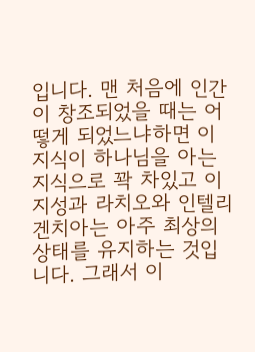입니다. 맨 처음에 인간이 창조되었을 때는 어떻게 되었느냐하면 이 지식이 하나님을 아는 지식으로 꽉 차있고 이 지성과 라치오와 인텔리겐치아는 아주 최상의 상태를 유지하는 것입니다. 그래서 이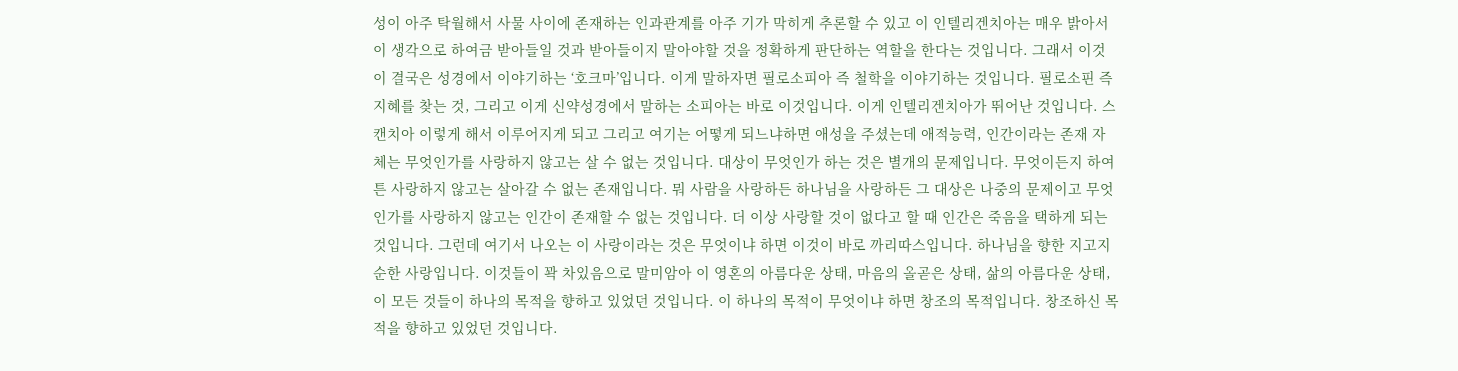성이 아주 탁월해서 사물 사이에 존재하는 인과관계를 아주 기가 막히게 추론할 수 있고 이 인텔리겐치아는 매우 밝아서 이 생각으로 하여금 받아들일 것과 받아들이지 말아야할 것을 정확하게 판단하는 역할을 한다는 것입니다. 그래서 이것이 결국은 성경에서 이야기하는 ‘호크마’입니다. 이게 말하자면 필로소피아 즉 철학을 이야기하는 것입니다. 필로소핀 즉 지혜를 찾는 것, 그리고 이게 신약성경에서 말하는 소피아는 바로 이것입니다. 이게 인텔리겐치아가 뛰어난 것입니다. 스캔치아 이렇게 해서 이루어지게 되고 그리고 여기는 어떻게 되느냐하면 애성을 주셨는데 애적능력, 인간이라는 존재 자체는 무엇인가를 사랑하지 않고는 살 수 없는 것입니다. 대상이 무엇인가 하는 것은 별개의 문제입니다. 무엇이든지 하여튼 사랑하지 않고는 살아갈 수 없는 존재입니다. 뭐 사람을 사랑하든 하나님을 사랑하든 그 대상은 나중의 문제이고 무엇인가를 사랑하지 않고는 인간이 존재할 수 없는 것입니다. 더 이상 사랑할 것이 없다고 할 때 인간은 죽음을 택하게 되는 것입니다. 그런데 여기서 나오는 이 사랑이라는 것은 무엇이냐 하면 이것이 바로 까리따스입니다. 하나님을 향한 지고지순한 사랑입니다. 이것들이 꽉 차있음으로 말미암아 이 영혼의 아름다운 상태, 마음의 올곧은 상태, 삶의 아름다운 상태, 이 모든 것들이 하나의 목적을 향하고 있었던 것입니다. 이 하나의 목적이 무엇이냐 하면 창조의 목적입니다. 창조하신 목적을 향하고 있었던 것입니다.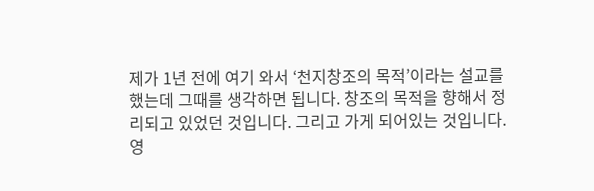제가 1년 전에 여기 와서 ‘천지창조의 목적’이라는 설교를 했는데 그때를 생각하면 됩니다. 창조의 목적을 향해서 정리되고 있었던 것입니다. 그리고 가게 되어있는 것입니다. 영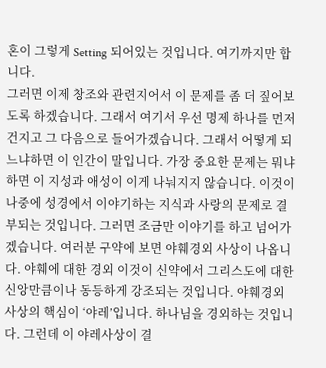혼이 그렇게 Setting 되어있는 것입니다. 여기까지만 합니다.
그러면 이제 창조와 관련지어서 이 문제를 좀 더 짚어보도록 하겠습니다. 그래서 여기서 우선 명제 하나를 먼저 건지고 그 다음으로 들어가겠습니다. 그래서 어떻게 되느냐하면 이 인간이 말입니다. 가장 중요한 문제는 뭐냐 하면 이 지성과 애성이 이게 나눠지지 않습니다. 이것이 나중에 성경에서 이야기하는 지식과 사랑의 문제로 결부되는 것입니다. 그러면 조금만 이야기를 하고 넘어가겠습니다. 여러분 구약에 보면 야훼경외 사상이 나옵니다. 야훼에 대한 경외 이것이 신약에서 그리스도에 대한 신앙만큼이나 동등하게 강조되는 것입니다. 야훼경외 사상의 핵심이 ‘야레’입니다. 하나님을 경외하는 것입니다. 그런데 이 야레사상이 결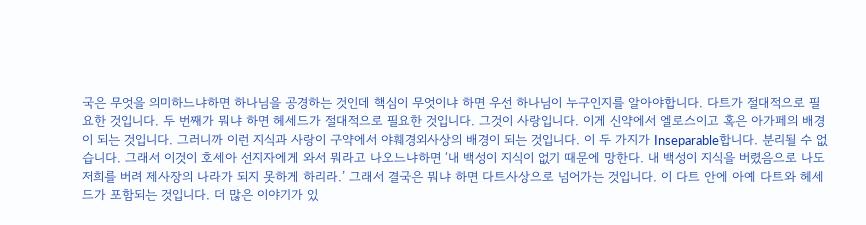국은 무엇을 의미하느냐하면 하나님을 공경하는 것인데 핵심이 무엇이냐 하면 우선 하나님이 누구인지를 알아야합니다. 다트가 절대적으로 필요한 것입니다. 두 번째가 뭐냐 하면 헤세드가 절대적으로 필요한 것입니다. 그것이 사랑입니다. 이게 신약에서 엘로스이고 혹은 아가페의 배경이 되는 것입니다. 그러니까 이런 지식과 사랑이 구약에서 야훼경외사상의 배경이 되는 것입니다. 이 두 가지가 Inseparable합니다. 분리될 수 없습니다. 그래서 이것이 호세아 선지자에게 와서 뭐라고 나오느냐하면 ‘내 백성이 지식이 없기 때문에 망한다. 내 백성이 지식을 버렸음으로 나도 저희를 버려 제사장의 나라가 되지 못하게 하리라.’ 그래서 결국은 뭐냐 하면 다트사상으로 넘어가는 것입니다. 이 다트 안에 아예 다트와 헤세드가 포함되는 것입니다. 더 많은 이야기가 있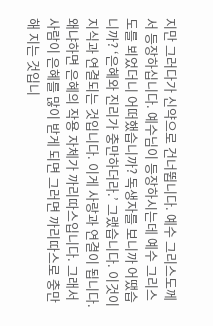지만 그러다가 신약으로 건너뜁니다. 예수 그리스도께서 등장하십니다. 예수님이 등장하시는데 예수 그리스도를 뵈었더니 어떠했습니까? 독생자를 보니까 어땠습니까? ‘은혜와 진리가 충만하더라.’ 그랬습니다. 이것이 지식과 연결되는 것입니다. 이게 사랑과 연결이 됩니다. 왜냐하면 은혜의 작용 자체가 까리따스입니다. 그래서 사람이 은혜를 많이 받게 되면 그러면 까리따스로 충만해 지는 것입니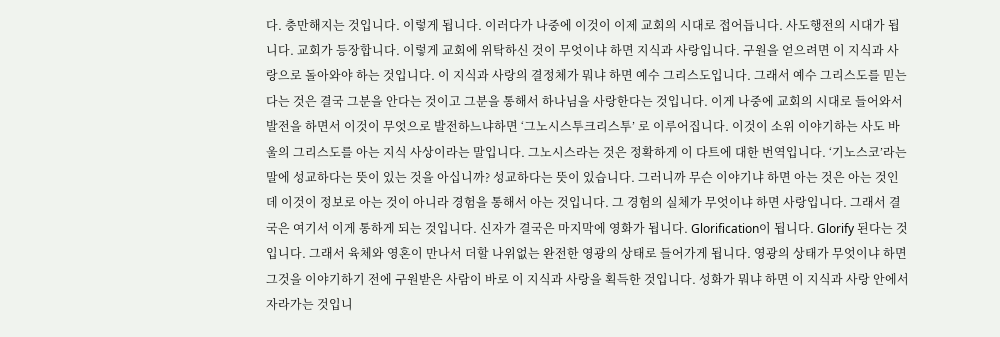다. 충만해지는 것입니다. 이렇게 됩니다. 이러다가 나중에 이것이 이제 교회의 시대로 접어듭니다. 사도행전의 시대가 됩니다. 교회가 등장합니다. 이렇게 교회에 위탁하신 것이 무엇이냐 하면 지식과 사랑입니다. 구원을 얻으려면 이 지식과 사랑으로 돌아와야 하는 것입니다. 이 지식과 사랑의 결정체가 뭐냐 하면 예수 그리스도입니다. 그래서 예수 그리스도를 믿는다는 것은 결국 그분을 안다는 것이고 그분을 통해서 하나님을 사랑한다는 것입니다. 이게 나중에 교회의 시대로 들어와서 발전을 하면서 이것이 무엇으로 발전하느냐하면 ‘그노시스투크리스투’ 로 이루어집니다. 이것이 소위 이야기하는 사도 바울의 그리스도를 아는 지식 사상이라는 말입니다. 그노시스라는 것은 정확하게 이 다트에 대한 번역입니다. ‘기노스코’라는 말에 성교하다는 뜻이 있는 것을 아십니까? 성교하다는 뜻이 있습니다. 그러니까 무슨 이야기냐 하면 아는 것은 아는 것인데 이것이 정보로 아는 것이 아니라 경험을 통해서 아는 것입니다. 그 경험의 실체가 무엇이냐 하면 사랑입니다. 그래서 결국은 여기서 이게 통하게 되는 것입니다. 신자가 결국은 마지막에 영화가 됩니다. Glorification이 됩니다. Glorify 된다는 것입니다. 그래서 육체와 영혼이 만나서 더할 나위없는 완전한 영광의 상태로 들어가게 됩니다. 영광의 상태가 무엇이냐 하면 그것을 이야기하기 전에 구원받은 사람이 바로 이 지식과 사랑을 획득한 것입니다. 성화가 뭐냐 하면 이 지식과 사랑 안에서 자라가는 것입니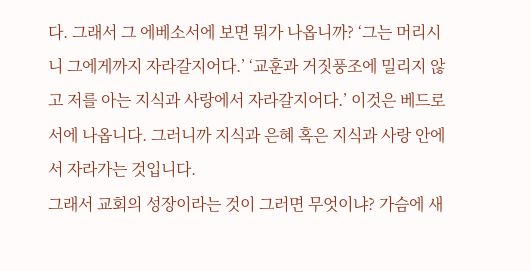다. 그래서 그 에베소서에 보면 뭐가 나옵니까? ‘그는 머리시니 그에게까지 자라갈지어다.’ ‘교훈과 거짓풍조에 밀리지 않고 저를 아는 지식과 사랑에서 자라갈지어다.’ 이것은 베드로서에 나옵니다. 그러니까 지식과 은혜 혹은 지식과 사랑 안에서 자라가는 것입니다.
그래서 교회의 성장이라는 것이 그러면 무엇이냐? 가슴에 새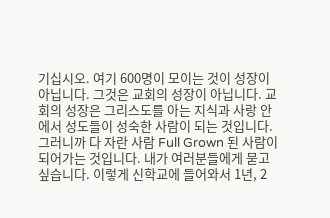기십시오. 여기 600명이 모이는 것이 성장이 아닙니다. 그것은 교회의 성장이 아닙니다. 교회의 성장은 그리스도를 아는 지식과 사랑 안에서 성도들이 성숙한 사람이 되는 것입니다. 그러니까 다 자란 사람 Full Grown 된 사람이 되어가는 것입니다. 내가 여러분들에게 묻고 싶습니다. 이렇게 신학교에 들어와서 1년, 2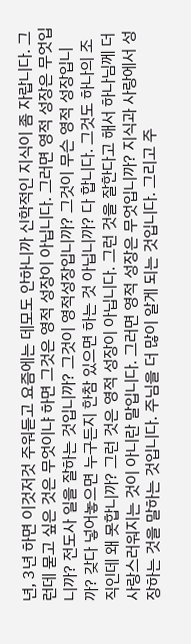년, 3년 하면 이것저것 주워듣고 요즘에는 데모도 안하니까 신학적인 지식이 좀 자랍니다. 그런데 묻고 싶은 것은 무엇이냐 하면 그것은 영적 성장이 아닙니다. 그러면 영적 성장은 무엇입니까? 전도사 일을 잘하는 것입니까? 그것이 영적성장입니까? 그것이 무슨 영적 성장입니까? 갖다 넣어놓으면 누구든지 한참 있으면 하는 것 아닙니까? 다 합니다. 그것도 하나의 조직인데 왜 못합니까? 그런 것은 영적 성장이 아닙니다. 그런 것을 잘한다고 해서 하나님께 더 사랑스러워지는 것이 아니란 말입니다. 그러면 영적 성장은 무엇입니까? 지식과 사랑에서 성장하는 것을 말하는 것입니다. 주님을 더 많이 알게 되는 것입니다. 그리고 주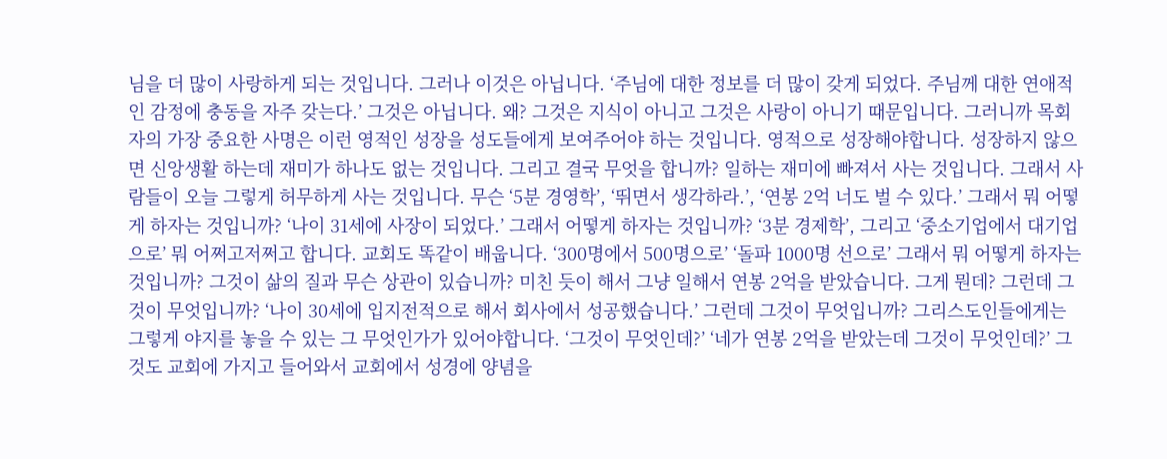님을 더 많이 사랑하게 되는 것입니다. 그러나 이것은 아닙니다. ‘주님에 대한 정보를 더 많이 갖게 되었다. 주님께 대한 연애적인 감정에 충동을 자주 갖는다.’ 그것은 아닙니다. 왜? 그것은 지식이 아니고 그것은 사랑이 아니기 때문입니다. 그러니까 목회자의 가장 중요한 사명은 이런 영적인 성장을 성도들에게 보여주어야 하는 것입니다. 영적으로 성장해야합니다. 성장하지 않으면 신앙생활 하는데 재미가 하나도 없는 것입니다. 그리고 결국 무엇을 합니까? 일하는 재미에 빠져서 사는 것입니다. 그래서 사람들이 오늘 그렇게 허무하게 사는 것입니다. 무슨 ‘5분 경영학’, ‘뛰면서 생각하라.’, ‘연봉 2억 너도 벌 수 있다.’ 그래서 뭐 어떻게 하자는 것입니까? ‘나이 31세에 사장이 되었다.’ 그래서 어떻게 하자는 것입니까? ‘3분 경제학’, 그리고 ‘중소기업에서 대기업으로’ 뭐 어쩌고저쩌고 합니다. 교회도 똑같이 배웁니다. ‘300명에서 500명으로’ ‘돌파 1000명 선으로’ 그래서 뭐 어떻게 하자는 것입니까? 그것이 삶의 질과 무슨 상관이 있습니까? 미친 듯이 해서 그냥 일해서 연봉 2억을 받았습니다. 그게 뭔데? 그런데 그것이 무엇입니까? ‘나이 30세에 입지전적으로 해서 회사에서 성공했습니다.’ 그런데 그것이 무엇입니까? 그리스도인들에게는 그렇게 야지를 놓을 수 있는 그 무엇인가가 있어야합니다. ‘그것이 무엇인데?’ ‘네가 연봉 2억을 받았는데 그것이 무엇인데?’ 그것도 교회에 가지고 들어와서 교회에서 성경에 양념을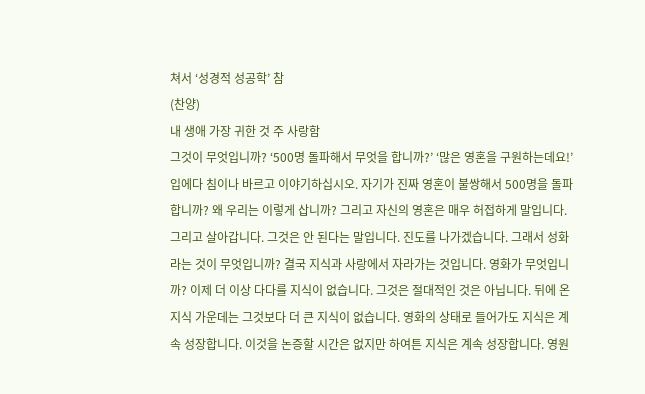쳐서 ‘성경적 성공학’ 참
(찬양)
내 생애 가장 귀한 것 주 사랑함
그것이 무엇입니까? ‘500명 돌파해서 무엇을 합니까?’ ‘많은 영혼을 구원하는데요!’ 입에다 침이나 바르고 이야기하십시오. 자기가 진짜 영혼이 불쌍해서 500명을 돌파합니까? 왜 우리는 이렇게 삽니까? 그리고 자신의 영혼은 매우 허접하게 말입니다. 그리고 살아갑니다. 그것은 안 된다는 말입니다. 진도를 나가겠습니다. 그래서 성화라는 것이 무엇입니까? 결국 지식과 사랑에서 자라가는 것입니다. 영화가 무엇입니까? 이제 더 이상 다다를 지식이 없습니다. 그것은 절대적인 것은 아닙니다. 뒤에 온 지식 가운데는 그것보다 더 큰 지식이 없습니다. 영화의 상태로 들어가도 지식은 계속 성장합니다. 이것을 논증할 시간은 없지만 하여튼 지식은 계속 성장합니다. 영원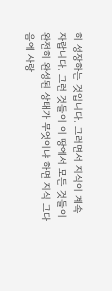히 성장하는 것입니다. 그러면서 지식이 계속 자랍니다. 그런 것들이 이 땅에서 모든 것들이 완전히 완성된 상태가 무엇이냐 하면 지식 그다음에 사랑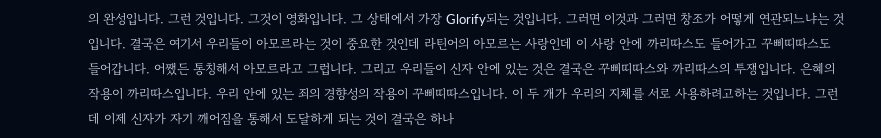의 완성입니다. 그런 것입니다. 그것이 영화입니다. 그 상태에서 가장 Glorify되는 것입니다. 그러면 이것과 그러면 창조가 어떻게 연관되느냐는 것입니다. 결국은 여기서 우리들이 아모르라는 것이 중요한 것인데 라틴어의 아모르는 사랑인데 이 사랑 안에 까리따스도 들어가고 꾸삐띠따스도 들어갑니다. 어쨌든 통칭해서 아모르라고 그럽니다. 그리고 우리들이 신자 안에 있는 것은 결국은 꾸삐띠따스와 까리따스의 투쟁입니다. 은혜의 작용이 까리따스입니다. 우리 안에 있는 죄의 경향성의 작용이 꾸삐띠따스입니다. 이 두 개가 우리의 지체를 서로 사용하려고하는 것입니다. 그런데 이제 신자가 자기 깨어짐을 통해서 도달하게 되는 것이 결국은 하나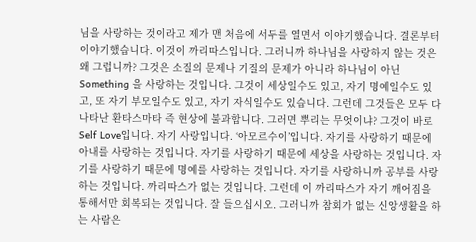님을 사랑하는 것이라고 제가 맨 처음에 서두를 열면서 이야기했습니다. 결론부터 이야기했습니다. 이것이 까리따스입니다. 그러니까 하나님을 사랑하지 않는 것은 왜 그럽니까? 그것은 소질의 문제나 기질의 문제가 아니라 하나님이 아닌 Something 을 사랑하는 것입니다. 그것이 세상일수도 있고, 자기 명예일수도 있고, 또 자기 부모일수도 있고, 자기 자식일수도 있습니다. 그런데 그것들은 모두 다 나타난 환타스마타 즉 현상에 불과합니다. 그러면 뿌리는 무엇이냐? 그것이 바로 Self Love입니다. 자기 사랑입니다. ‘아모르수이’입니다. 자기를 사랑하기 때문에 아내를 사랑하는 것입니다. 자기를 사랑하기 때문에 세상을 사랑하는 것입니다. 자기를 사랑하기 때문에 명예를 사랑하는 것입니다. 자기를 사랑하니까 공부를 사랑하는 것입니다. 까리따스가 없는 것입니다. 그런데 이 까리따스가 자기 깨어짐을 통해서만 회복되는 것입니다. 잘 들으십시오. 그러니까 참회가 없는 신앙생활을 하는 사람은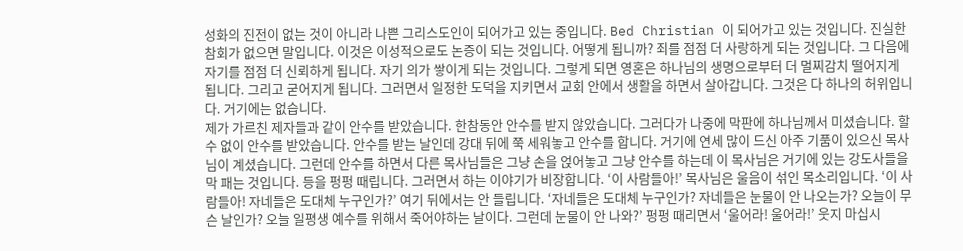성화의 진전이 없는 것이 아니라 나쁜 그리스도인이 되어가고 있는 중입니다. Bed Christian 이 되어가고 있는 것입니다. 진실한 참회가 없으면 말입니다. 이것은 이성적으로도 논증이 되는 것입니다. 어떻게 됩니까? 죄를 점점 더 사랑하게 되는 것입니다. 그 다음에 자기를 점점 더 신뢰하게 됩니다. 자기 의가 쌓이게 되는 것입니다. 그렇게 되면 영혼은 하나님의 생명으로부터 더 멀찌감치 떨어지게 됩니다. 그리고 굳어지게 됩니다. 그러면서 일정한 도덕을 지키면서 교회 안에서 생활을 하면서 살아갑니다. 그것은 다 하나의 허위입니다. 거기에는 없습니다.
제가 가르친 제자들과 같이 안수를 받았습니다. 한참동안 안수를 받지 않았습니다. 그러다가 나중에 막판에 하나님께서 미셨습니다. 할 수 없이 안수를 받았습니다. 안수를 받는 날인데 강대 뒤에 쭉 세워놓고 안수를 합니다. 거기에 연세 많이 드신 아주 기품이 있으신 목사님이 계셨습니다. 그런데 안수를 하면서 다른 목사님들은 그냥 손을 얹어놓고 그냥 안수를 하는데 이 목사님은 거기에 있는 강도사들을 막 패는 것입니다. 등을 펑펑 때립니다. 그러면서 하는 이야기가 비장합니다. ‘이 사람들아!’ 목사님은 울음이 섞인 목소리입니다. ‘이 사람들아! 자네들은 도대체 누구인가?’ 여기 뒤에서는 안 들립니다. ‘자네들은 도대체 누구인가? 자네들은 눈물이 안 나오는가? 오늘이 무슨 날인가? 오늘 일평생 예수를 위해서 죽어야하는 날이다. 그런데 눈물이 안 나와?’ 펑펑 때리면서 ‘울어라! 울어라!’ 웃지 마십시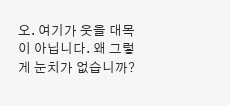오. 여기가 웃을 대목이 아닙니다. 왜 그렇게 눈치가 없습니까?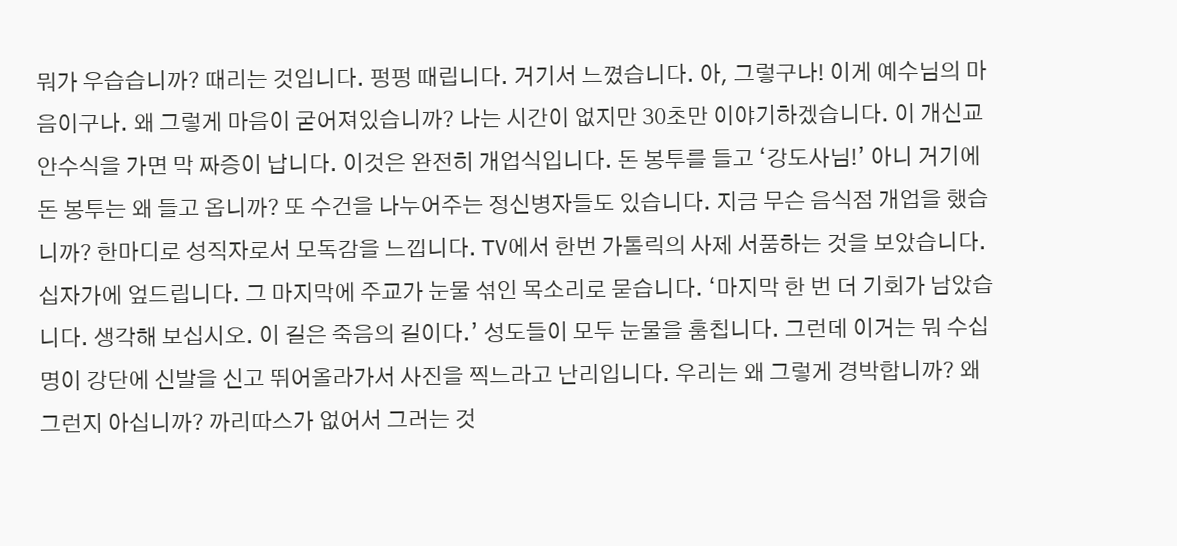뭐가 우습습니까? 때리는 것입니다. 펑펑 때립니다. 거기서 느꼈습니다. 아, 그렇구나! 이게 예수님의 마음이구나. 왜 그렇게 마음이 굳어져있습니까? 나는 시간이 없지만 30초만 이야기하겠습니다. 이 개신교 안수식을 가면 막 짜증이 납니다. 이것은 완전히 개업식입니다. 돈 봉투를 들고 ‘강도사님!’ 아니 거기에 돈 봉투는 왜 들고 옵니까? 또 수건을 나누어주는 정신병자들도 있습니다. 지금 무슨 음식점 개업을 했습니까? 한마디로 성직자로서 모독감을 느낍니다. TV에서 한번 가톨릭의 사제 서품하는 것을 보았습니다. 십자가에 엎드립니다. 그 마지막에 주교가 눈물 섞인 목소리로 묻습니다. ‘마지막 한 번 더 기회가 남았습니다. 생각해 보십시오. 이 길은 죽음의 길이다.’ 성도들이 모두 눈물을 훔칩니다. 그런데 이거는 뭐 수십 명이 강단에 신발을 신고 뛰어올라가서 사진을 찍느라고 난리입니다. 우리는 왜 그렇게 경박합니까? 왜 그런지 아십니까? 까리따스가 없어서 그러는 것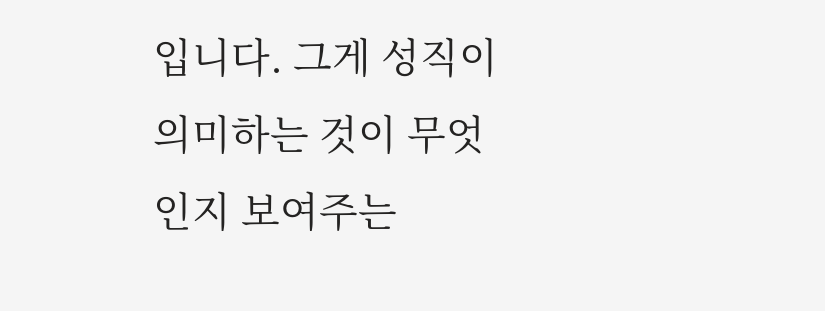입니다. 그게 성직이 의미하는 것이 무엇인지 보여주는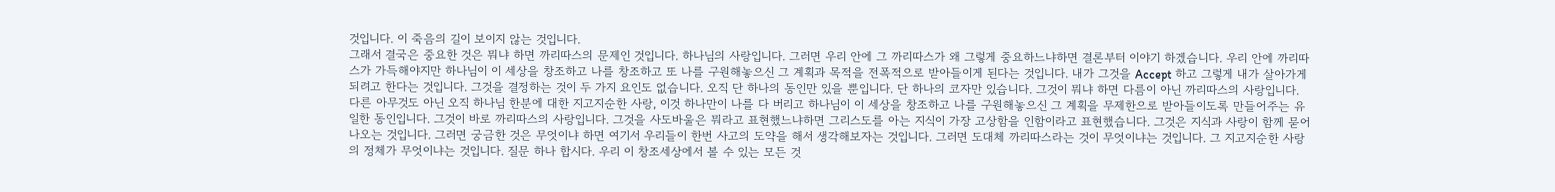것입니다. 이 죽음의 길이 보이지 않는 것입니다.
그래서 결국은 중요한 것은 뭐냐 하면 까리따스의 문제인 것입니다. 하나님의 사랑입니다. 그러면 우리 안에 그 까리따스가 왜 그렇게 중요하느냐하면 결론부터 이야기 하겠습니다. 우리 안에 까리따스가 가득해야지만 하나님이 이 세상을 창조하고 나를 창조하고 또 나를 구원해놓으신 그 계획과 목적을 전폭적으로 받아들이게 된다는 것입니다. 내가 그것을 Accept 하고 그렇게 내가 살아가게 되려고 한다는 것입니다. 그것을 결정하는 것이 두 가지 요인도 없습니다. 오직 단 하나의 동인만 있을 뿐입니다. 단 하나의 코자만 있습니다. 그것이 뭐냐 하면 다름이 아닌 까리따스의 사랑입니다. 다른 아무것도 아닌 오직 하나님 한분에 대한 지고지순한 사랑, 이것 하나만이 나를 다 버리고 하나님이 이 세상을 창조하고 나를 구원해놓으신 그 계획을 무제한으로 받아들이도록 만들어주는 유일한 동인입니다. 그것이 바로 까리따스의 사랑입니다. 그것을 사도바울은 뭐라고 표현했느냐하면 그리스도를 아는 지식이 가장 고상함을 인함이라고 표현했습니다. 그것은 지식과 사랑이 함께 묻어나오는 것입니다. 그러면 궁금한 것은 무엇이냐 하면 여기서 우리들이 한번 사고의 도약을 해서 생각해보자는 것입니다. 그러면 도대체 까리따스라는 것이 무엇이냐는 것입니다. 그 지고지순한 사랑의 정체가 무엇이냐는 것입니다. 질문 하나 합시다. 우리 이 창조세상에서 볼 수 있는 모든 것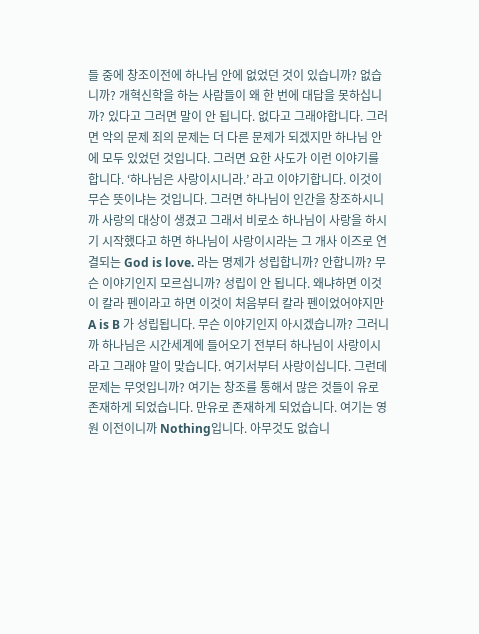들 중에 창조이전에 하나님 안에 없었던 것이 있습니까? 없습니까? 개혁신학을 하는 사람들이 왜 한 번에 대답을 못하십니까? 있다고 그러면 말이 안 됩니다. 없다고 그래야합니다. 그러면 악의 문제 죄의 문제는 더 다른 문제가 되겠지만 하나님 안에 모두 있었던 것입니다. 그러면 요한 사도가 이런 이야기를 합니다. ‘하나님은 사랑이시니라.’ 라고 이야기합니다. 이것이 무슨 뜻이냐는 것입니다. 그러면 하나님이 인간을 창조하시니까 사랑의 대상이 생겼고 그래서 비로소 하나님이 사랑을 하시기 시작했다고 하면 하나님이 사랑이시라는 그 개사 이즈로 연결되는 God is love. 라는 명제가 성립합니까? 안합니까? 무슨 이야기인지 모르십니까? 성립이 안 됩니다. 왜냐하면 이것이 칼라 펜이라고 하면 이것이 처음부터 칼라 펜이었어야지만 A is B 가 성립됩니다. 무슨 이야기인지 아시겠습니까? 그러니까 하나님은 시간세계에 들어오기 전부터 하나님이 사랑이시라고 그래야 말이 맞습니다. 여기서부터 사랑이십니다. 그런데 문제는 무엇입니까? 여기는 창조를 통해서 많은 것들이 유로 존재하게 되었습니다. 만유로 존재하게 되었습니다. 여기는 영원 이전이니까 Nothing입니다. 아무것도 없습니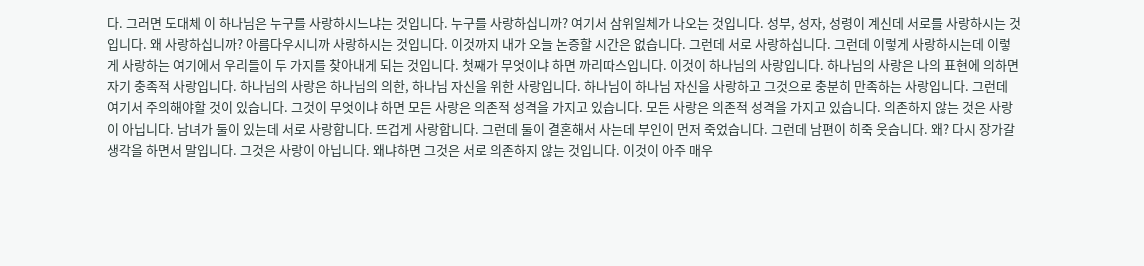다. 그러면 도대체 이 하나님은 누구를 사랑하시느냐는 것입니다. 누구를 사랑하십니까? 여기서 삼위일체가 나오는 것입니다. 성부, 성자, 성령이 계신데 서로를 사랑하시는 것입니다. 왜 사랑하십니까? 아름다우시니까 사랑하시는 것입니다. 이것까지 내가 오늘 논증할 시간은 없습니다. 그런데 서로 사랑하십니다. 그런데 이렇게 사랑하시는데 이렇게 사랑하는 여기에서 우리들이 두 가지를 찾아내게 되는 것입니다. 첫째가 무엇이냐 하면 까리따스입니다. 이것이 하나님의 사랑입니다. 하나님의 사랑은 나의 표현에 의하면 자기 충족적 사랑입니다. 하나님의 사랑은 하나님의 의한, 하나님 자신을 위한 사랑입니다. 하나님이 하나님 자신을 사랑하고 그것으로 충분히 만족하는 사랑입니다. 그런데 여기서 주의해야할 것이 있습니다. 그것이 무엇이냐 하면 모든 사랑은 의존적 성격을 가지고 있습니다. 모든 사랑은 의존적 성격을 가지고 있습니다. 의존하지 않는 것은 사랑이 아닙니다. 남녀가 둘이 있는데 서로 사랑합니다. 뜨겁게 사랑합니다. 그런데 둘이 결혼해서 사는데 부인이 먼저 죽었습니다. 그런데 남편이 히죽 웃습니다. 왜? 다시 장가갈 생각을 하면서 말입니다. 그것은 사랑이 아닙니다. 왜냐하면 그것은 서로 의존하지 않는 것입니다. 이것이 아주 매우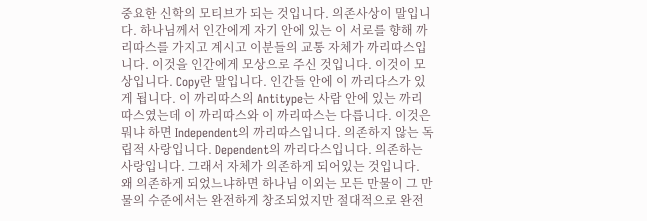중요한 신학의 모티브가 되는 것입니다. 의존사상이 말입니다. 하나님께서 인간에게 자기 안에 있는 이 서로를 향해 까리따스를 가지고 계시고 이분들의 교통 자체가 까리따스입니다. 이것을 인간에게 모상으로 주신 것입니다. 이것이 모상입니다. Copy란 말입니다. 인간들 안에 이 까리다스가 있게 됩니다. 이 까리따스의 Antitype는 사람 안에 있는 까리따스였는데 이 까리따스와 이 까리따스는 다릅니다. 이것은 뭐냐 하면 Independent의 까리따스입니다. 의존하지 않는 독립적 사랑입니다. Dependent의 까리다스입니다. 의존하는 사랑입니다. 그래서 자체가 의존하게 되어있는 것입니다. 왜 의존하게 되었느냐하면 하나님 이외는 모든 만물이 그 만물의 수준에서는 완전하게 창조되었지만 절대적으로 완전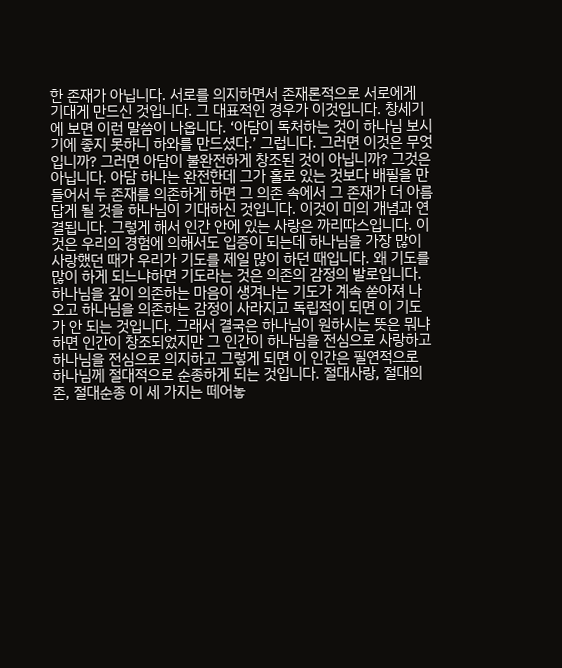한 존재가 아닙니다. 서로를 의지하면서 존재론적으로 서로에게 기대게 만드신 것입니다. 그 대표적인 경우가 이것입니다. 창세기에 보면 이런 말씀이 나옵니다. ‘아담이 독처하는 것이 하나님 보시기에 좋지 못하니 하와를 만드셨다.’ 그럽니다. 그러면 이것은 무엇입니까? 그러면 아담이 불완전하게 창조된 것이 아닙니까? 그것은 아닙니다. 아담 하나는 완전한데 그가 홀로 있는 것보다 배필을 만들어서 두 존재를 의존하게 하면 그 의존 속에서 그 존재가 더 아름답게 될 것을 하나님이 기대하신 것입니다. 이것이 미의 개념과 연결됩니다. 그렇게 해서 인간 안에 있는 사랑은 까리따스입니다. 이것은 우리의 경험에 의해서도 입증이 되는데 하나님을 가장 많이 사랑했던 때가 우리가 기도를 제일 많이 하던 때입니다. 왜 기도를 많이 하게 되느냐하면 기도라는 것은 의존의 감정의 발로입니다. 하나님을 깊이 의존하는 마음이 생겨나는 기도가 계속 쏟아져 나오고 하나님을 의존하는 감정이 사라지고 독립적이 되면 이 기도가 안 되는 것입니다. 그래서 결국은 하나님이 원하시는 뜻은 뭐냐 하면 인간이 창조되었지만 그 인간이 하나님을 전심으로 사랑하고 하나님을 전심으로 의지하고 그렇게 되면 이 인간은 필연적으로 하나님께 절대적으로 순종하게 되는 것입니다. 절대사랑, 절대의존, 절대순종 이 세 가지는 떼어놓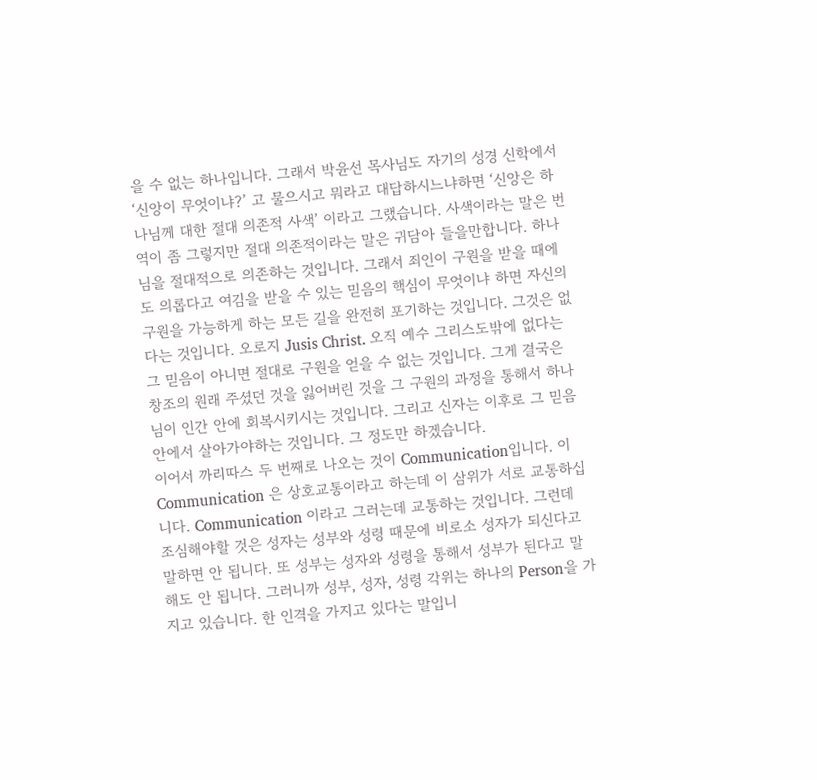을 수 없는 하나입니다. 그래서 박윤선 목사님도 자기의 성경 신학에서 ‘신앙이 무엇이냐?’ 고 물으시고 뭐라고 대답하시느냐하면 ‘신앙은 하나님께 대한 절대 의존적 사색’ 이라고 그랬습니다. 사색이라는 말은 번역이 좀 그렇지만 절대 의존적이라는 말은 귀담아 들을만합니다. 하나님을 절대적으로 의존하는 것입니다. 그래서 죄인이 구원을 받을 때에도 의롭다고 여김을 받을 수 있는 믿음의 핵심이 무엇이냐 하면 자신의 구원을 가능하게 하는 모든 길을 완전히 포기하는 것입니다. 그것은 없다는 것입니다. 오로지 Jusis Christ. 오직 예수 그리스도밖에 없다는 그 믿음이 아니면 절대로 구원을 얻을 수 없는 것입니다. 그게 결국은 창조의 원래 주셨던 것을 잃어버린 것을 그 구원의 과정을 통해서 하나님이 인간 안에 회복시키시는 것입니다. 그리고 신자는 이후로 그 믿음 안에서 살아가야하는 것입니다. 그 정도만 하겠습니다.
이어서 까리따스 두 번째로 나오는 것이 Communication입니다. 이 Communication 은 상호교통이라고 하는데 이 삼위가 서로 교통하십니다. Communication 이라고 그러는데 교통하는 것입니다. 그런데 조심해야할 것은 성자는 성부와 성령 때문에 비로소 성자가 되신다고 말하면 안 됩니다. 또 성부는 성자와 성령을 통해서 성부가 된다고 말해도 안 됩니다. 그러니까 성부, 성자, 성령 각위는 하나의 Person을 가지고 있습니다. 한 인격을 가지고 있다는 말입니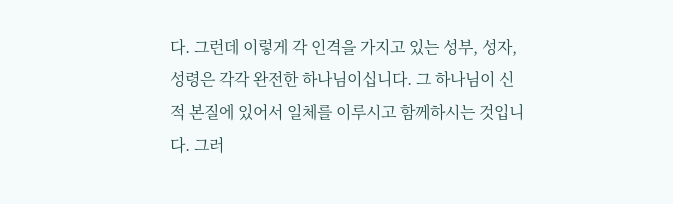다. 그런데 이렇게 각 인격을 가지고 있는 성부, 성자, 성령은 각각 완전한 하나님이십니다. 그 하나님이 신적 본질에 있어서 일체를 이루시고 함께하시는 것입니다. 그러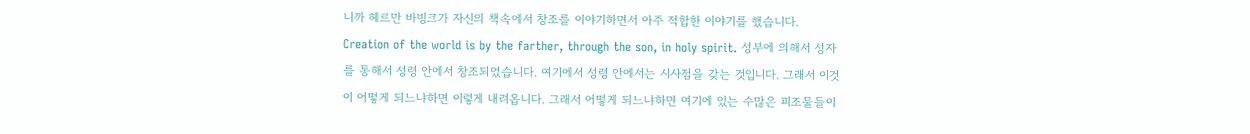니까 헤르만 바빙크가 자신의 책속에서 창조를 이야기하면서 아주 적합한 이야기를 했습니다. Creation of the world is by the farther, through the son, in holy spirit. 성부에 의해서 성자를 통해서 성령 안에서 창조되었습니다. 여기에서 성령 안에서는 시사점을 갖는 것입니다. 그래서 이것이 어떻게 되느냐하면 이렇게 내려옵니다. 그래서 어떻게 되느냐하면 여기에 있는 수많은 피조물들이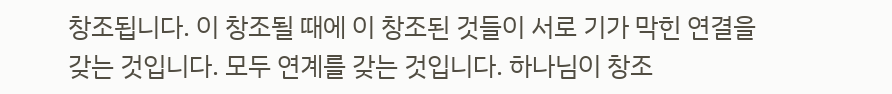창조됩니다. 이 창조될 때에 이 창조된 것들이 서로 기가 막힌 연결을 갖는 것입니다. 모두 연계를 갖는 것입니다. 하나님이 창조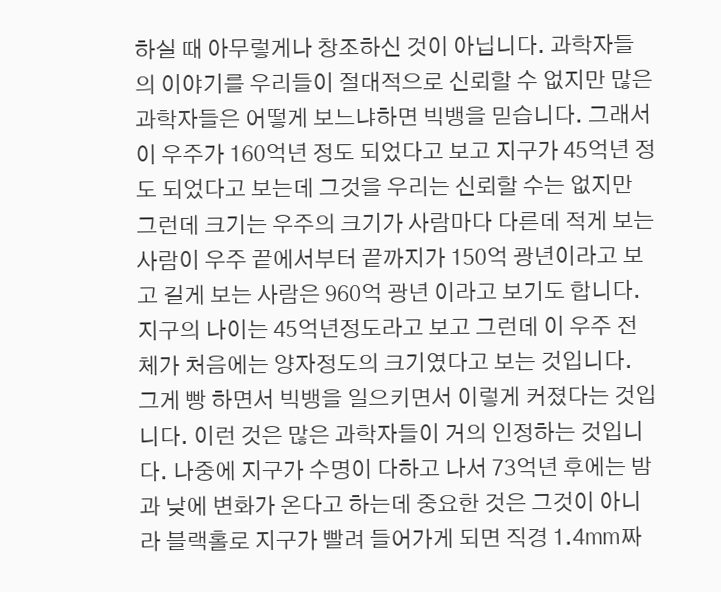하실 때 아무렇게나 창조하신 것이 아닙니다. 과학자들의 이야기를 우리들이 절대적으로 신뢰할 수 없지만 많은 과학자들은 어떻게 보느냐하면 빅뱅을 믿습니다. 그래서 이 우주가 160억년 정도 되었다고 보고 지구가 45억년 정도 되었다고 보는데 그것을 우리는 신뢰할 수는 없지만 그런데 크기는 우주의 크기가 사람마다 다른데 적게 보는 사람이 우주 끝에서부터 끝까지가 150억 광년이라고 보고 길게 보는 사람은 960억 광년 이라고 보기도 합니다. 지구의 나이는 45억년정도라고 보고 그런데 이 우주 전체가 처음에는 양자정도의 크기였다고 보는 것입니다. 그게 빵 하면서 빅뱅을 일으키면서 이렇게 커졌다는 것입니다. 이런 것은 많은 과학자들이 거의 인정하는 것입니다. 나중에 지구가 수명이 다하고 나서 73억년 후에는 밤과 낮에 변화가 온다고 하는데 중요한 것은 그것이 아니라 블랙홀로 지구가 빨려 들어가게 되면 직경 1.4㎜짜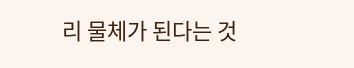리 물체가 된다는 것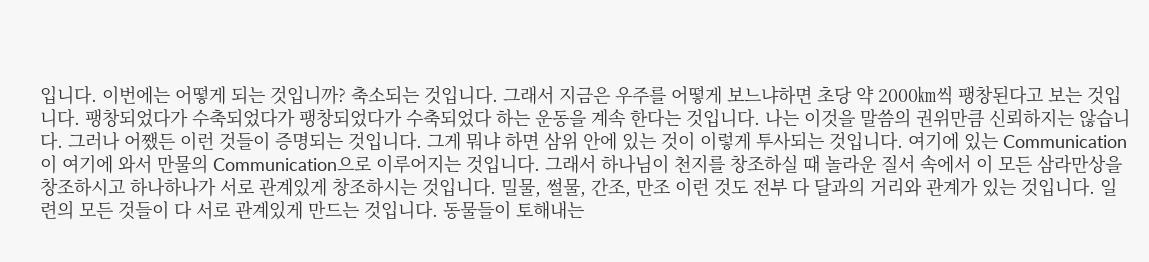입니다. 이번에는 어떻게 되는 것입니까? 축소되는 것입니다. 그래서 지금은 우주를 어떻게 보느냐하면 초당 약 2000㎞씩 팽창된다고 보는 것입니다. 팽창되었다가 수축되었다가 팽창되었다가 수축되었다 하는 운동을 계속 한다는 것입니다. 나는 이것을 말씀의 권위만큼 신뢰하지는 않습니다. 그러나 어쨌든 이런 것들이 증명되는 것입니다. 그게 뭐냐 하면 삼위 안에 있는 것이 이렇게 투사되는 것입니다. 여기에 있는 Communication이 여기에 와서 만물의 Communication으로 이루어지는 것입니다. 그래서 하나님이 천지를 창조하실 때 놀라운 질서 속에서 이 모든 삼라만상을 창조하시고 하나하나가 서로 관계있게 창조하시는 것입니다. 밀물, 썰물, 간조, 만조 이런 것도 전부 다 달과의 거리와 관계가 있는 것입니다. 일련의 모든 것들이 다 서로 관계있게 만드는 것입니다. 동물들이 토해내는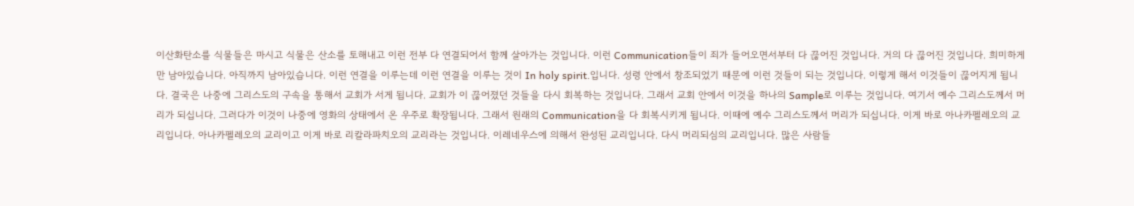이산화탄소를 식물들은 마시고 식물은 산소를 토해내고 이런 전부 다 연결되어서 함께 살아가는 것입니다. 이런 Communication들이 죄가 들어오면서부터 다 끊어진 것입니다. 거의 다 끊어진 것입니다. 희미하게만 남아있습니다. 아직까지 남아있습니다. 이런 연결을 이루는데 이런 연결을 이루는 것이 In holy spirit.입니다. 성령 안에서 창조되었기 때문에 이런 것들이 되는 것입니다. 이렇게 해서 이것들이 끊어지게 됩니다. 결국은 나중에 그리스도의 구속을 통해서 교회가 서게 됩니다. 교회가 이 끊어졌던 것들을 다시 회복하는 것입니다. 그래서 교회 안에서 이것을 하나의 Sample로 이루는 것입니다. 여기서 예수 그리스도께서 머리가 되십니다. 그러다가 이것이 나중에 영화의 상태에서 온 우주로 확장됩니다. 그래서 원래의 Communication을 다 회복시키게 됩니다. 이때에 예수 그리스도께서 머리가 되십니다. 이게 바로 아나카펠레오의 교리입니다. 아나카펠레오의 교리이고 이게 바로 리칼라파치오의 교리라는 것입니다. 이레네우스에 의해서 완성된 교리입니다. 다시 머리되심의 교리입니다. 많은 사람들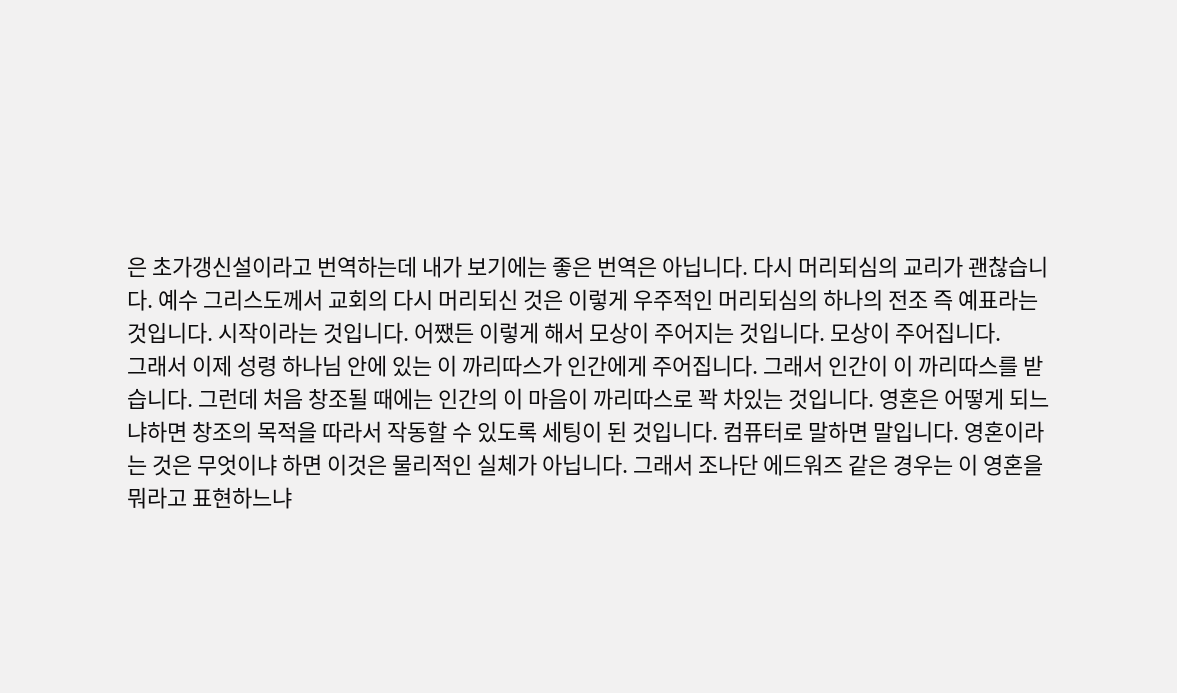은 초가갱신설이라고 번역하는데 내가 보기에는 좋은 번역은 아닙니다. 다시 머리되심의 교리가 괜찮습니다. 예수 그리스도께서 교회의 다시 머리되신 것은 이렇게 우주적인 머리되심의 하나의 전조 즉 예표라는 것입니다. 시작이라는 것입니다. 어쨌든 이렇게 해서 모상이 주어지는 것입니다. 모상이 주어집니다.
그래서 이제 성령 하나님 안에 있는 이 까리따스가 인간에게 주어집니다. 그래서 인간이 이 까리따스를 받습니다. 그런데 처음 창조될 때에는 인간의 이 마음이 까리따스로 꽉 차있는 것입니다. 영혼은 어떻게 되느냐하면 창조의 목적을 따라서 작동할 수 있도록 세팅이 된 것입니다. 컴퓨터로 말하면 말입니다. 영혼이라는 것은 무엇이냐 하면 이것은 물리적인 실체가 아닙니다. 그래서 조나단 에드워즈 같은 경우는 이 영혼을 뭐라고 표현하느냐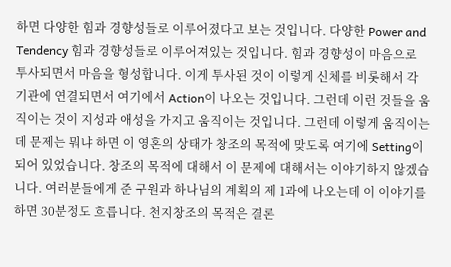하면 다양한 힘과 경향성들로 이루어졌다고 보는 것입니다. 다양한 Power and Tendency 힘과 경향성들로 이루어져있는 것입니다. 힘과 경향성이 마음으로 투사되면서 마음을 형성합니다. 이게 투사된 것이 이렇게 신체를 비롯해서 각 기관에 연결되면서 여기에서 Action이 나오는 것입니다. 그런데 이런 것들을 움직이는 것이 지성과 애성을 가지고 움직이는 것입니다. 그런데 이렇게 움직이는데 문제는 뭐냐 하면 이 영혼의 상태가 창조의 목적에 맞도록 여기에 Setting이 되어 있었습니다. 창조의 목적에 대해서 이 문제에 대해서는 이야기하지 않겠습니다. 여러분들에게 준 구원과 하나님의 계획의 제 1과에 나오는데 이 이야기를 하면 30분정도 흐릅니다. 천지창조의 목적은 결론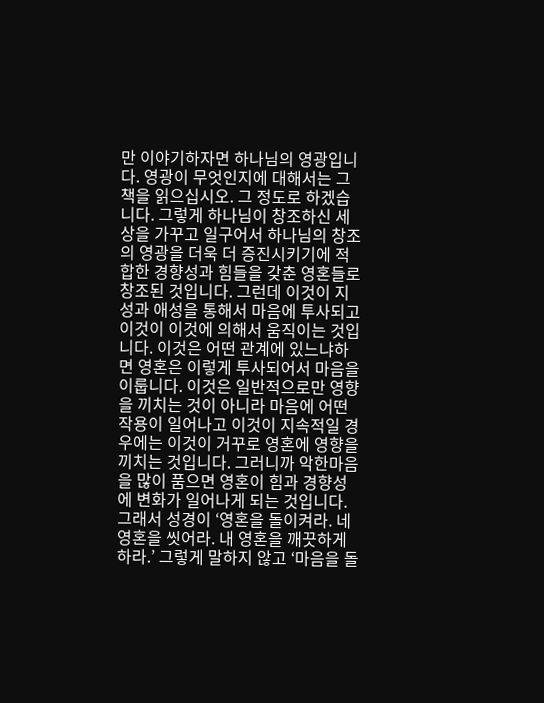만 이야기하자면 하나님의 영광입니다. 영광이 무엇인지에 대해서는 그 책을 읽으십시오. 그 정도로 하겠습니다. 그렇게 하나님이 창조하신 세상을 가꾸고 일구어서 하나님의 창조의 영광을 더욱 더 증진시키기에 적합한 경향성과 힘들을 갖춘 영혼들로 창조된 것입니다. 그런데 이것이 지성과 애성을 통해서 마음에 투사되고 이것이 이것에 의해서 움직이는 것입니다. 이것은 어떤 관계에 있느냐하면 영혼은 이렇게 투사되어서 마음을 이룹니다. 이것은 일반적으로만 영향을 끼치는 것이 아니라 마음에 어떤 작용이 일어나고 이것이 지속적일 경우에는 이것이 거꾸로 영혼에 영향을 끼치는 것입니다. 그러니까 악한마음을 많이 품으면 영혼이 힘과 경향성에 변화가 일어나게 되는 것입니다. 그래서 성경이 ‘영혼을 돌이켜라. 네 영혼을 씻어라. 내 영혼을 깨끗하게 하라.’ 그렇게 말하지 않고 ‘마음을 돌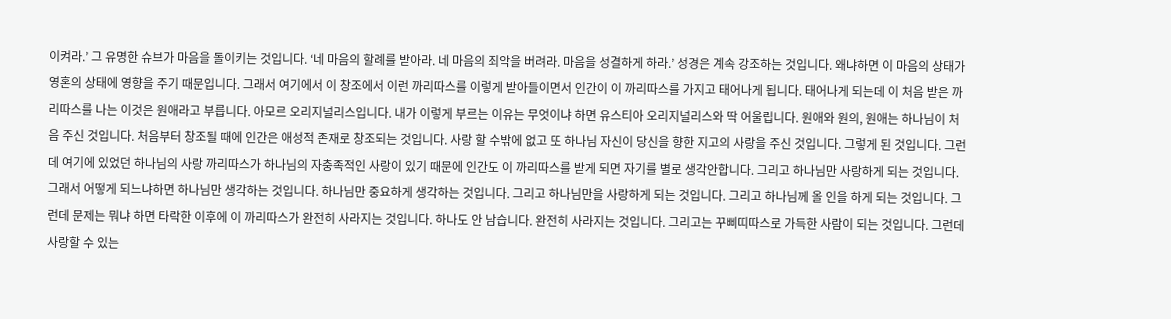이켜라.’ 그 유명한 슈브가 마음을 돌이키는 것입니다. ‘네 마음의 할례를 받아라. 네 마음의 죄악을 버려라. 마음을 성결하게 하라.’ 성경은 계속 강조하는 것입니다. 왜냐하면 이 마음의 상태가 영혼의 상태에 영향을 주기 때문입니다. 그래서 여기에서 이 창조에서 이런 까리따스를 이렇게 받아들이면서 인간이 이 까리따스를 가지고 태어나게 됩니다. 태어나게 되는데 이 처음 받은 까리따스를 나는 이것은 원애라고 부릅니다. 아모르 오리지널리스입니다. 내가 이렇게 부르는 이유는 무엇이냐 하면 유스티아 오리지널리스와 딱 어울립니다. 원애와 원의, 원애는 하나님이 처음 주신 것입니다. 처음부터 창조될 때에 인간은 애성적 존재로 창조되는 것입니다. 사랑 할 수밖에 없고 또 하나님 자신이 당신을 향한 지고의 사랑을 주신 것입니다. 그렇게 된 것입니다. 그런데 여기에 있었던 하나님의 사랑 까리따스가 하나님의 자충족적인 사랑이 있기 때문에 인간도 이 까리따스를 받게 되면 자기를 별로 생각안합니다. 그리고 하나님만 사랑하게 되는 것입니다. 그래서 어떻게 되느냐하면 하나님만 생각하는 것입니다. 하나님만 중요하게 생각하는 것입니다. 그리고 하나님만을 사랑하게 되는 것입니다. 그리고 하나님께 올 인을 하게 되는 것입니다. 그런데 문제는 뭐냐 하면 타락한 이후에 이 까리따스가 완전히 사라지는 것입니다. 하나도 안 남습니다. 완전히 사라지는 것입니다. 그리고는 꾸삐띠따스로 가득한 사람이 되는 것입니다. 그런데 사랑할 수 있는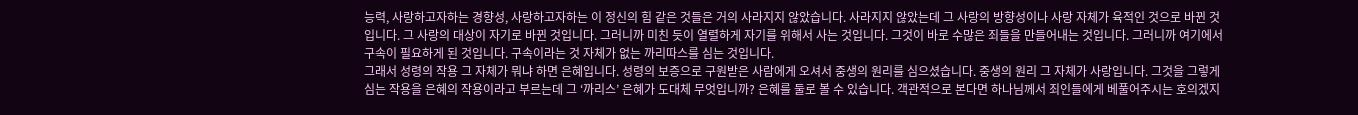능력, 사랑하고자하는 경향성, 사랑하고자하는 이 정신의 힘 같은 것들은 거의 사라지지 않았습니다. 사라지지 않았는데 그 사랑의 방향성이나 사랑 자체가 육적인 것으로 바뀐 것입니다. 그 사랑의 대상이 자기로 바뀐 것입니다. 그러니까 미친 듯이 열렬하게 자기를 위해서 사는 것입니다. 그것이 바로 수많은 죄들을 만들어내는 것입니다. 그러니까 여기에서 구속이 필요하게 된 것입니다. 구속이라는 것 자체가 없는 까리따스를 심는 것입니다.
그래서 성령의 작용 그 자체가 뭐냐 하면 은혜입니다. 성령의 보증으로 구원받은 사람에게 오셔서 중생의 원리를 심으셨습니다. 중생의 원리 그 자체가 사랑입니다. 그것을 그렇게 심는 작용을 은혜의 작용이라고 부르는데 그 ‘까리스’ 은혜가 도대체 무엇입니까? 은혜를 둘로 볼 수 있습니다. 객관적으로 본다면 하나님께서 죄인들에게 베풀어주시는 호의겠지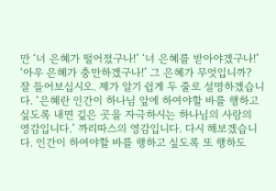만 ‘너 은혜가 떨어졌구나!’ ‘너 은혜를 받아야겠구나!’ ‘아우 은혜가 충만하겠구나!’ 그 은혜가 무엇입니까? 잘 들어보십시오. 제가 알기 쉽게 두 줄로 설명하겠습니다. ‘은혜란 인간이 하나님 앞에 하여야할 바를 행하고 싶도록 내면 깊은 곳을 자극하시는 하나님의 사랑의 영감입니다.’ 까리따스의 영감입니다. 다시 해보겠습니다. 인간이 하여야할 바를 행하고 싶도록 또 행하도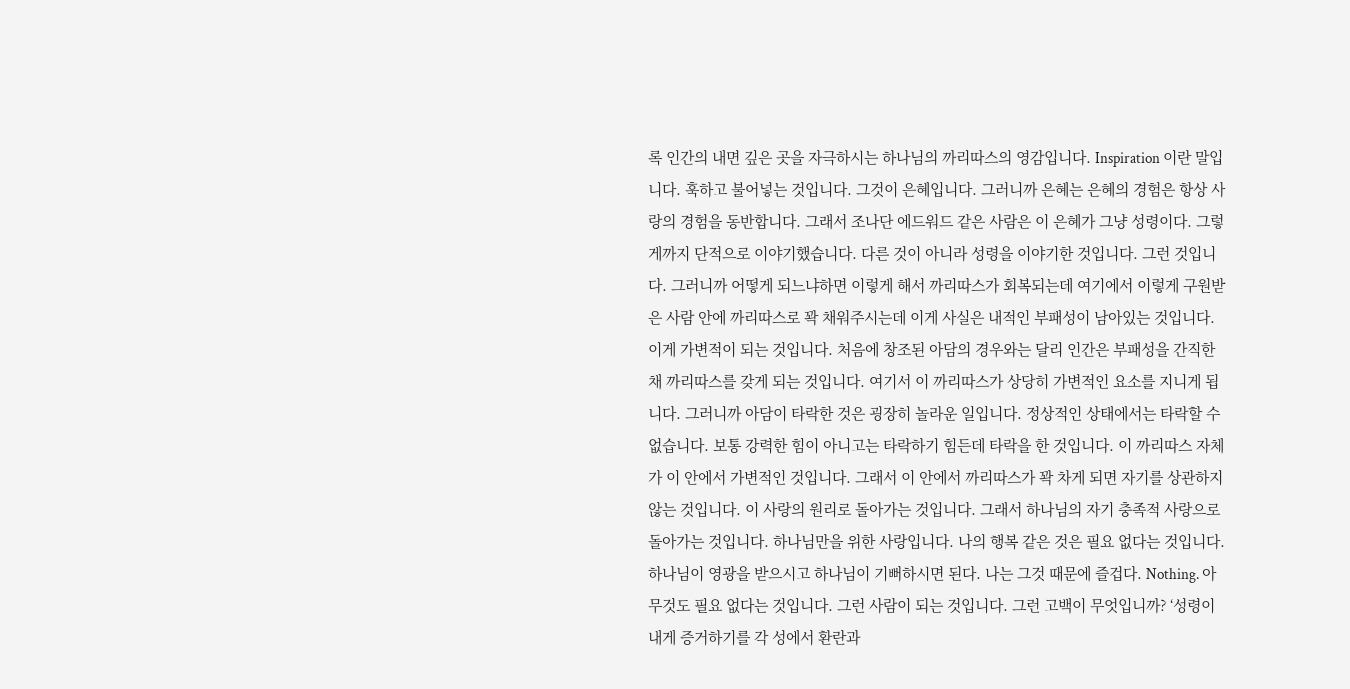록 인간의 내면 깊은 곳을 자극하시는 하나님의 까리따스의 영감입니다. Inspiration 이란 말입니다. 훅하고 불어넣는 것입니다. 그것이 은혜입니다. 그러니까 은혜는 은혜의 경험은 항상 사랑의 경험을 동반합니다. 그래서 조나단 에드워드 같은 사람은 이 은혜가 그냥 성령이다. 그렇게까지 단적으로 이야기했습니다. 다른 것이 아니라 성령을 이야기한 것입니다. 그런 것입니다. 그러니까 어떻게 되느냐하면 이렇게 해서 까리따스가 회복되는데 여기에서 이렇게 구원받은 사람 안에 까리따스로 꽉 채워주시는데 이게 사실은 내적인 부패성이 남아있는 것입니다. 이게 가변적이 되는 것입니다. 처음에 창조된 아담의 경우와는 달리 인간은 부패성을 간직한 채 까리따스를 갖게 되는 것입니다. 여기서 이 까리따스가 상당히 가변적인 요소를 지니게 됩니다. 그러니까 아담이 타락한 것은 굉장히 놀라운 일입니다. 정상적인 상태에서는 타락할 수 없습니다. 보통 강력한 힘이 아니고는 타락하기 힘든데 타락을 한 것입니다. 이 까리따스 자체가 이 안에서 가변적인 것입니다. 그래서 이 안에서 까리따스가 꽉 차게 되면 자기를 상관하지 않는 것입니다. 이 사랑의 원리로 돌아가는 것입니다. 그래서 하나님의 자기 충족적 사랑으로 돌아가는 것입니다. 하나님만을 위한 사랑입니다. 나의 행복 같은 것은 필요 없다는 것입니다. 하나님이 영광을 받으시고 하나님이 기뻐하시면 된다. 나는 그것 때문에 즐겁다. Nothing. 아무것도 필요 없다는 것입니다. 그런 사람이 되는 것입니다. 그런 고백이 무엇입니까? ‘성령이 내게 증거하기를 각 성에서 환란과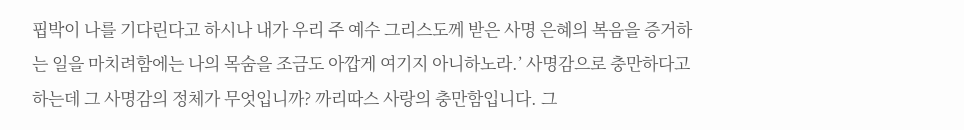핍박이 나를 기다린다고 하시나 내가 우리 주 예수 그리스도께 받은 사명 은혜의 복음을 증거하는 일을 마치려함에는 나의 목숨을 조금도 아깝게 여기지 아니하노라.’ 사명감으로 충만하다고 하는데 그 사명감의 정체가 무엇입니까? 까리따스 사랑의 충만함입니다. 그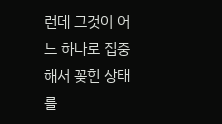런데 그것이 어느 하나로 집중해서 꽂힌 상태를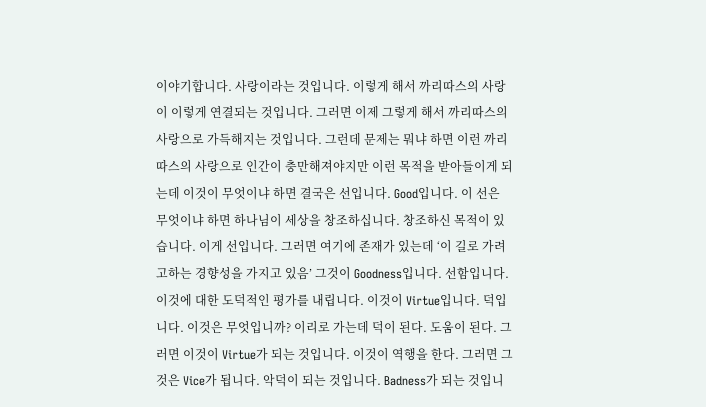이야기합니다. 사랑이라는 것입니다. 이렇게 해서 까리따스의 사랑이 이렇게 연결되는 것입니다. 그러면 이제 그렇게 해서 까리따스의 사랑으로 가득해지는 것입니다. 그런데 문제는 뭐냐 하면 이런 까리따스의 사랑으로 인간이 충만해져야지만 이런 목적을 받아들이게 되는데 이것이 무엇이냐 하면 결국은 선입니다. Good입니다. 이 선은 무엇이냐 하면 하나님이 세상을 창조하십니다. 창조하신 목적이 있습니다. 이게 선입니다. 그러면 여기에 존재가 있는데 ‘이 길로 가려고하는 경향성을 가지고 있음’ 그것이 Goodness입니다. 선함입니다. 이것에 대한 도덕적인 평가를 내립니다. 이것이 Virtue입니다. 덕입니다. 이것은 무엇입니까? 이리로 가는데 덕이 된다. 도움이 된다. 그러면 이것이 Virtue가 되는 것입니다. 이것이 역행을 한다. 그러면 그것은 Vice가 됩니다. 악덕이 되는 것입니다. Badness가 되는 것입니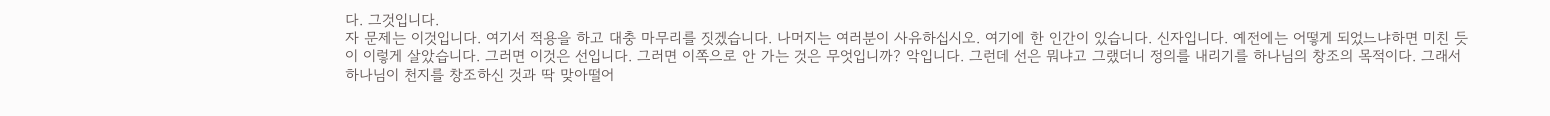다. 그것입니다.
자 문제는 이것입니다. 여기서 적용을 하고 대충 마무리를 짓겠습니다. 나머지는 여러분이 사유하십시오. 여기에 한 인간이 있습니다. 신자입니다. 예전에는 어떻게 되었느냐하면 미친 듯이 이렇게 살았습니다. 그러면 이것은 선입니다. 그러면 이쪽으로 안 가는 것은 무엇입니까? 악입니다. 그런데 선은 뭐냐고 그랬더니 정의를 내리기를 하나님의 창조의 목적이다. 그래서 하나님이 천지를 창조하신 것과 딱 맞아떨어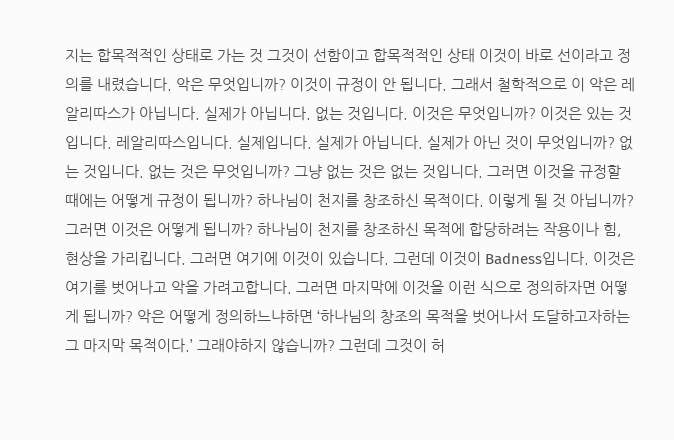지는 합목적적인 상태로 가는 것 그것이 선함이고 합목적적인 상태 이것이 바로 선이라고 정의를 내렸습니다. 악은 무엇입니까? 이것이 규정이 안 됩니다. 그래서 철학적으로 이 악은 레알리따스가 아닙니다. 실제가 아닙니다. 없는 것입니다. 이것은 무엇입니까? 이것은 있는 것입니다. 레알리따스입니다. 실제입니다. 실제가 아닙니다. 실제가 아닌 것이 무엇입니까? 없는 것입니다. 없는 것은 무엇입니까? 그냥 없는 것은 없는 것입니다. 그러면 이것을 규정할 때에는 어떻게 규정이 됩니까? 하나님이 천지를 창조하신 목적이다. 이렇게 될 것 아닙니까? 그러면 이것은 어떻게 됩니까? 하나님이 천지를 창조하신 목적에 합당하려는 작용이나 힘, 현상을 가리킵니다. 그러면 여기에 이것이 있습니다. 그런데 이것이 Badness입니다. 이것은 여기를 벗어나고 악을 가려고합니다. 그러면 마지막에 이것을 이런 식으로 정의하자면 어떻게 됩니까? 악은 어떻게 정의하느냐하면 ‘하나님의 창조의 목적을 벗어나서 도달하고자하는 그 마지막 목적이다.’ 그래야하지 않습니까? 그런데 그것이 허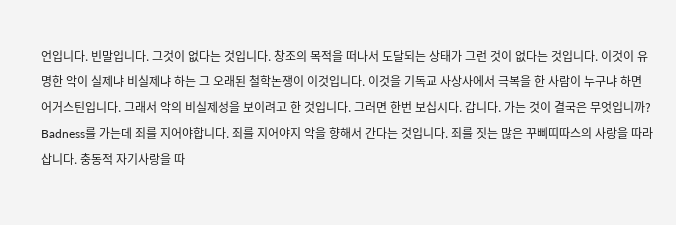언입니다. 빈말입니다. 그것이 없다는 것입니다. 창조의 목적을 떠나서 도달되는 상태가 그런 것이 없다는 것입니다. 이것이 유명한 악이 실제냐 비실제냐 하는 그 오래된 철학논쟁이 이것입니다. 이것을 기독교 사상사에서 극복을 한 사람이 누구냐 하면 어거스틴입니다. 그래서 악의 비실제성을 보이려고 한 것입니다. 그러면 한번 보십시다. 갑니다. 가는 것이 결국은 무엇입니까? Badness를 가는데 죄를 지어야합니다. 죄를 지어야지 악을 향해서 간다는 것입니다. 죄를 짓는 많은 꾸삐띠따스의 사랑을 따라 삽니다. 충동적 자기사랑을 따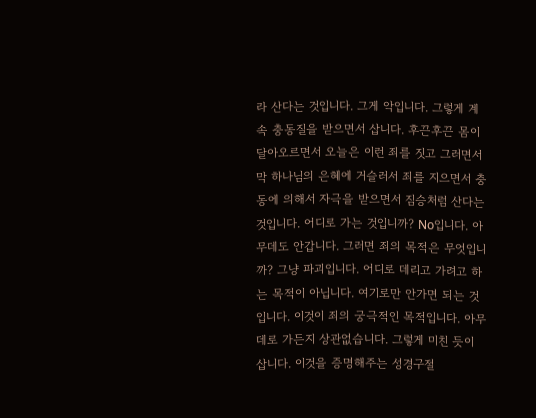라 산다는 것입니다. 그게 악입니다. 그렇게 계속 충동질을 받으면서 삽니다. 후끈후끈 몸이 달아오르면서 오늘은 이런 죄를 짓고 그러면서 막 하나님의 은혜에 거슬러서 죄를 지으면서 충동에 의해서 자극을 받으면서 짐승처럼 산다는 것입니다. 어디로 가는 것입니까? No입니다. 아무데도 안갑니다. 그러면 죄의 목적은 무엇입니까? 그냥 파괴입니다. 어디로 데리고 가려고 하는 목적이 아닙니다. 여기로만 안가면 되는 것입니다. 이것이 죄의 궁극적인 목적입니다. 아무데로 가든지 상관없습니다. 그렇게 미친 듯이 삽니다. 이것을 증명해주는 성경구절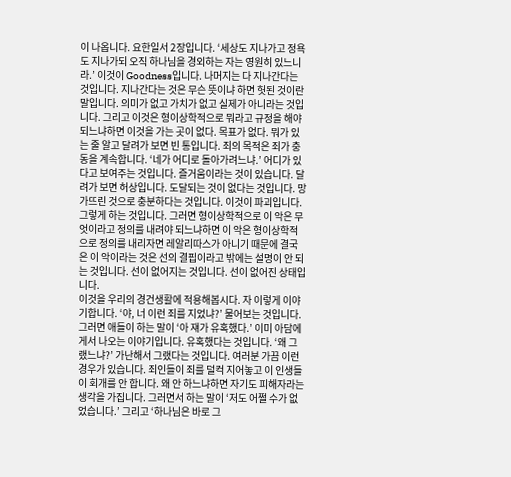이 나옵니다. 요한일서 2장입니다. ‘세상도 지나가고 정욕도 지나가되 오직 하나님을 경외하는 자는 영원히 있느니라.’ 이것이 Goodness입니다. 나머지는 다 지나간다는 것입니다. 지나간다는 것은 무슨 뜻이냐 하면 헛된 것이란 말입니다. 의미가 없고 가치가 없고 실제가 아니라는 것입니다. 그리고 이것은 형이상학적으로 뭐라고 규정을 해야되느냐하면 이것을 가는 곳이 없다. 목표가 없다. 뭐가 있는 줄 알고 달려가 보면 빈 통입니다. 죄의 목적은 죄가 충동을 계속합니다. ‘네가 어디로 돌아가려느냐.’ 어디가 있다고 보여주는 것입니다. 즐거움이라는 것이 있습니다. 달려가 보면 허상입니다. 도달되는 것이 없다는 것입니다. 망가뜨린 것으로 충분하다는 것입니다. 이것이 파괴입니다. 그렇게 하는 것입니다. 그러면 형이상학적으로 이 악은 무엇이라고 정의를 내려야 되느냐하면 이 악은 형이상학적으로 정의를 내리자면 레알리따스가 아니기 때문에 결국은 이 악이라는 것은 선의 결핍이라고 밖에는 설명이 안 되는 것입니다. 선이 없어지는 것입니다. 선이 없어진 상태입니다.
이것을 우리의 경건생활에 적용해봅시다. 자 이렇게 이야기합니다. ‘야, 너 이런 죄를 지었냐?’ 물어보는 것입니다. 그러면 애들이 하는 말이 ‘아 쟤가 유혹했다.’ 이미 아담에게서 나오는 이야기입니다. 유혹했다는 것입니다. ‘왜 그랬느냐?’ 가난해서 그랬다는 것입니다. 여러분 가끔 이런 경우가 있습니다. 죄인들이 죄를 덜컥 지어놓고 이 인생들이 회개를 안 합니다. 왜 안 하느냐하면 자기도 피해자라는 생각을 가집니다. 그러면서 하는 말이 ‘저도 어쩔 수가 없었습니다.’ 그리고 ‘하나님은 바로 그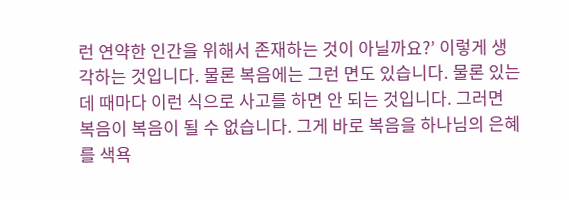런 연약한 인간을 위해서 존재하는 것이 아닐까요?’ 이렇게 생각하는 것입니다. 물론 복음에는 그런 면도 있습니다. 물론 있는데 때마다 이런 식으로 사고를 하면 안 되는 것입니다. 그러면 복음이 복음이 될 수 없습니다. 그게 바로 복음을 하나님의 은혜를 색욕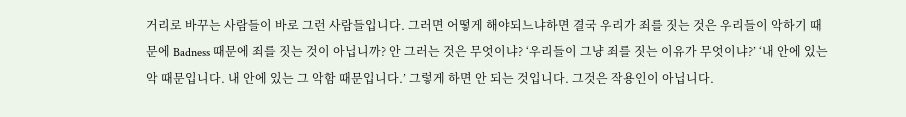거리로 바꾸는 사람들이 바로 그런 사람들입니다. 그러면 어떻게 해야되느냐하면 결국 우리가 죄를 짓는 것은 우리들이 악하기 때문에 Badness 때문에 죄를 짓는 것이 아닙니까? 안 그러는 것은 무엇이냐? ‘우리들이 그냥 죄를 짓는 이유가 무엇이냐?’ ‘내 안에 있는 악 때문입니다. 내 안에 있는 그 악함 때문입니다.’ 그렇게 하면 안 되는 것입니다. 그것은 작용인이 아닙니다.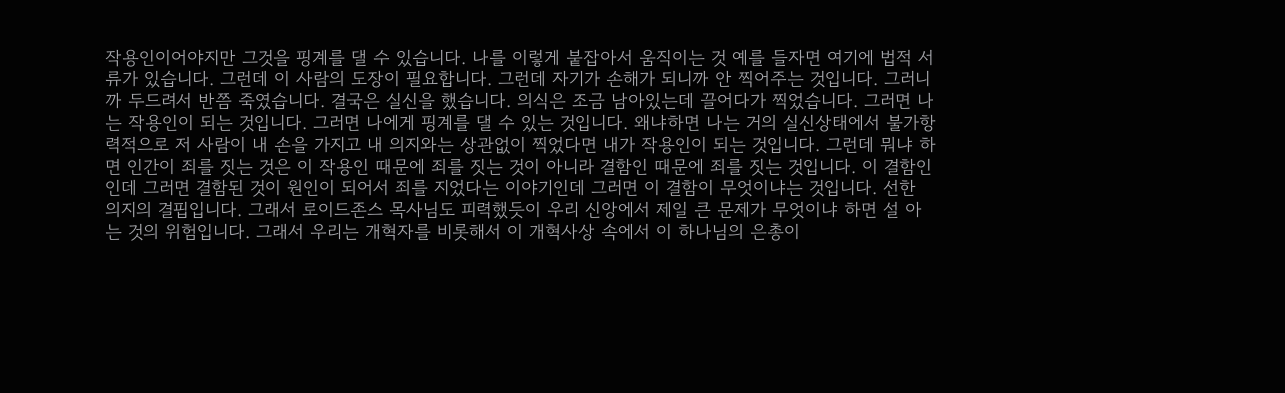작용인이어야지만 그것을 핑계를 댈 수 있습니다. 나를 이렇게 붙잡아서 움직이는 것 예를 들자면 여기에 법적 서류가 있습니다. 그런데 이 사람의 도장이 필요합니다. 그런데 자기가 손해가 되니까 안 찍어주는 것입니다. 그러니까 두드려서 반쯤 죽였습니다. 결국은 실신을 했습니다. 의식은 조금 남아있는데 끌어다가 찍었습니다. 그러면 나는 작용인이 되는 것입니다. 그러면 나에게 핑계를 댈 수 있는 것입니다. 왜냐하면 나는 거의 실신상태에서 불가항력적으로 저 사람이 내 손을 가지고 내 의지와는 상관없이 찍었다면 내가 작용인이 되는 것입니다. 그런데 뭐냐 하면 인간이 죄를 짓는 것은 이 작용인 때문에 죄를 짓는 것이 아니라 결함인 때문에 죄를 짓는 것입니다. 이 결함인인데 그러면 결함된 것이 원인이 되어서 죄를 지었다는 이야기인데 그러면 이 결함이 무엇이냐는 것입니다. 선한 의지의 결핍입니다. 그래서 로이드존스 목사님도 피력했듯이 우리 신앙에서 제일 큰 문제가 무엇이냐 하면 설 아는 것의 위험입니다. 그래서 우리는 개혁자를 비롯해서 이 개혁사상 속에서 이 하나님의 은총이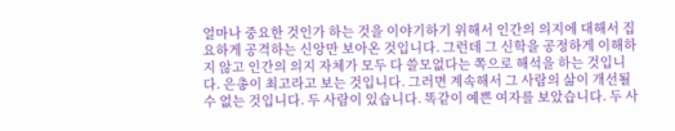얼마나 중요한 것인가 하는 것을 이야기하기 위해서 인간의 의지에 대해서 집요하게 공격하는 신앙만 보아온 것입니다. 그런데 그 신학을 공정하게 이해하지 않고 인간의 의지 자체가 모두 다 쓸모없다는 쪽으로 해석을 하는 것입니다. 은총이 최고라고 보는 것입니다. 그러면 계속해서 그 사람의 삶이 개선될 수 없는 것입니다. 두 사람이 있습니다. 똑같이 예쁜 여자를 보았습니다. 두 사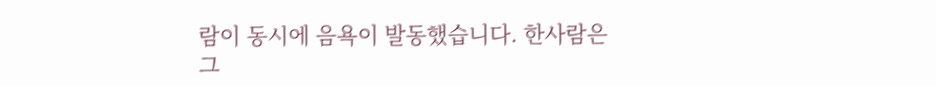람이 동시에 음욕이 발동했습니다. 한사람은 그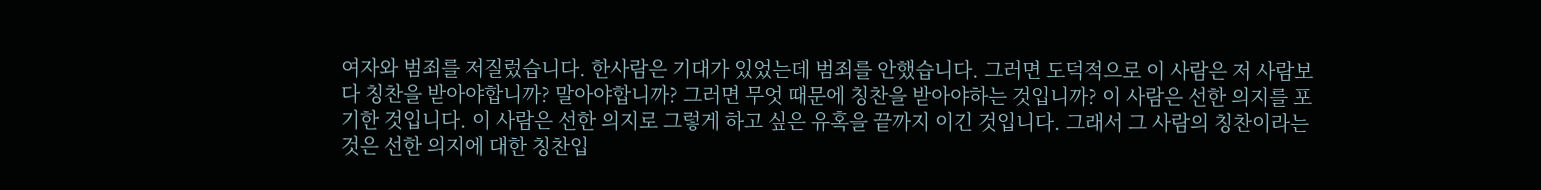여자와 범죄를 저질렀습니다. 한사람은 기대가 있었는데 범죄를 안했습니다. 그러면 도덕적으로 이 사람은 저 사람보다 칭찬을 받아야합니까? 말아야합니까? 그러면 무엇 때문에 칭찬을 받아야하는 것입니까? 이 사람은 선한 의지를 포기한 것입니다. 이 사람은 선한 의지로 그렇게 하고 싶은 유혹을 끝까지 이긴 것입니다. 그래서 그 사람의 칭찬이라는 것은 선한 의지에 대한 칭찬입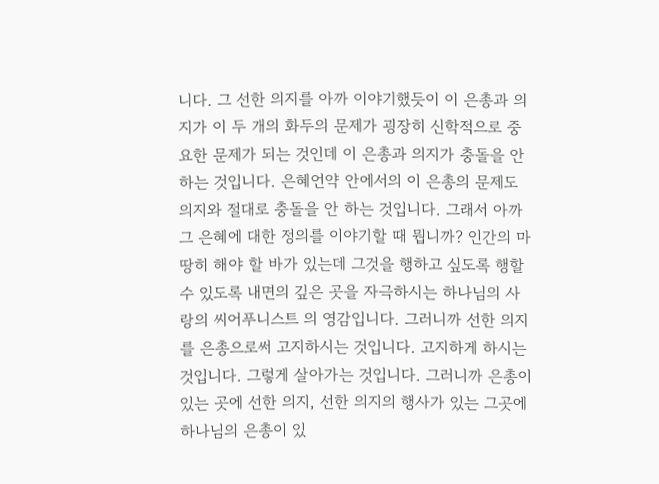니다. 그 선한 의지를 아까 이야기했듯이 이 은총과 의지가 이 두 개의 화두의 문제가 굉장히 신학적으로 중요한 문제가 되는 것인데 이 은총과 의지가 충돌을 안 하는 것입니다. 은혜언약 안에서의 이 은총의 문제도 의지와 절대로 충돌을 안 하는 것입니다. 그래서 아까 그 은혜에 대한 정의를 이야기할 때 뭡니까? 인간의 마땅히 해야 할 바가 있는데 그것을 행하고 싶도록 행할 수 있도록 내면의 깊은 곳을 자극하시는 하나님의 사랑의 씨어푸니스트 의 영감입니다. 그러니까 선한 의지를 은총으로써 고지하시는 것입니다. 고지하게 하시는 것입니다. 그렇게 살아가는 것입니다. 그러니까 은총이 있는 곳에 선한 의지, 선한 의지의 행사가 있는 그곳에 하나님의 은총이 있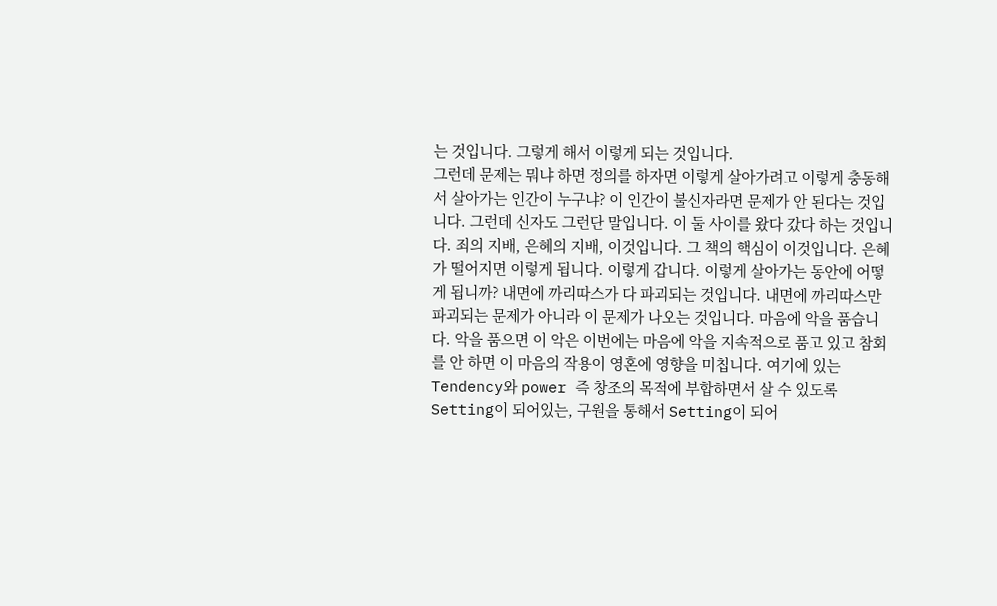는 것입니다. 그렇게 해서 이렇게 되는 것입니다.
그런데 문제는 뭐냐 하면 정의를 하자면 이렇게 살아가려고 이렇게 충동해서 살아가는 인간이 누구냐? 이 인간이 불신자라면 문제가 안 된다는 것입니다. 그런데 신자도 그런단 말입니다. 이 둘 사이를 왔다 갔다 하는 것입니다. 죄의 지배, 은혜의 지배, 이것입니다. 그 책의 핵심이 이것입니다. 은혜가 떨어지면 이렇게 됩니다. 이렇게 갑니다. 이렇게 살아가는 동안에 어떻게 됩니까? 내면에 까리따스가 다 파괴되는 것입니다. 내면에 까리따스만 파괴되는 문제가 아니라 이 문제가 나오는 것입니다. 마음에 악을 품습니다. 악을 품으면 이 악은 이번에는 마음에 악을 지속적으로 품고 있고 참회를 안 하면 이 마음의 작용이 영혼에 영향을 미칩니다. 여기에 있는 Tendency와 power 즉 창조의 목적에 부합하면서 살 수 있도록 Setting이 되어있는, 구원을 통해서 Setting이 되어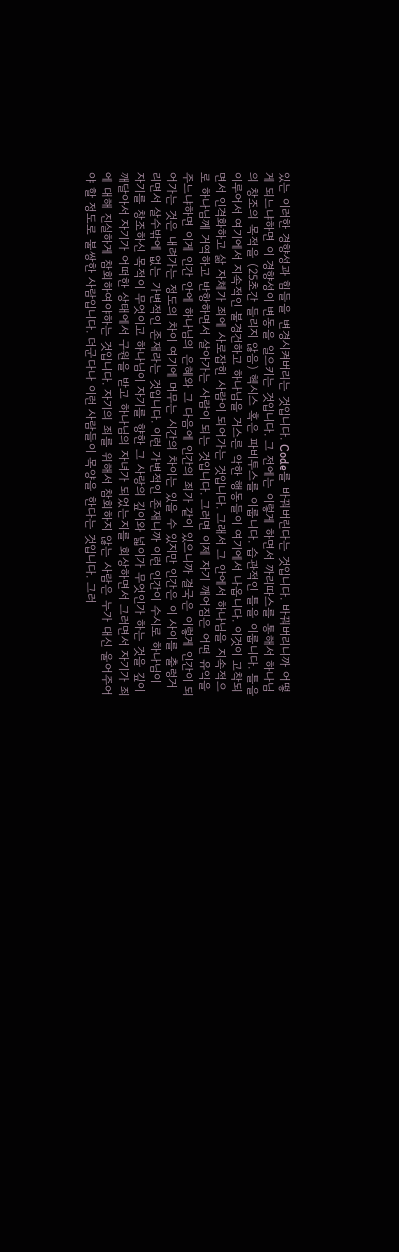있는 이러한 경향성과 힘들을 변경시켜버리는 것입니다. Code를 바꿔버린다는 것입니다. 바꿔버리니까 어떻게 되느냐하면 이 경향성이 변동을 일으키는 것입니다. 그 전에는 이렇게 하면서 까리따스를 통해서 하나님의 창조의 목적을 (25초간 들리지 않음) 헥시스 혹은 파비투스를 이룹니다. 습관적인 틀을 이룹니다. 틀을 이루어서 여기에서 지속적인 불경건하고 하나님을 거스른 악한 행동들이 여기에서 나옵니다. 이것이 고착되면서 인격화하고 삶 자체가 죄에 사로잡힌 사람이 되어가는 것입니다. 그래서 그 안에서 하나님을 지속적으로 하나님께 거역하고 반항하면서 살아가는 사람이 되는 것입니다. 그러면 이제 자기 깨어짐은 어떤 유익을 주느냐하면 이게 인간 안에 하나님의 은혜와 그 다음에 인간의 죄가 같이 있으니까 결국은 이렇게 인간이 되어가는 것은 내려가는 정도의 차이 여기에 머무는 시간의 차이는 있을 수 있지만 인간은 이 사이를 출렁거리면서 살수밖에 없는 가변적인 존재라는 것입니다. 이런 가변적인 존재니까 이런 인간이 수시로 하나님이 자기를 창조하신 목적이 무엇이고 하나님이 자기를 향한 그 사랑의 깊이와 넓이가 무엇인가 하는 것을 깊이 깨달아서 자기가 어떠한 상태에서 구원을 받고 하나님의 자녀가 되었는지를 회상하면서 그러면서 자기가 죄에 대해 진실하게 참회하여야하는 것입니다. 자기의 죄를 위해서 참회하지 않는 사람은 누가 대신 울어주어야 할 정도로 불쌍한 사람입니다. 더군다나 이런 사람들이 목양을 한다는 것입니다. 그러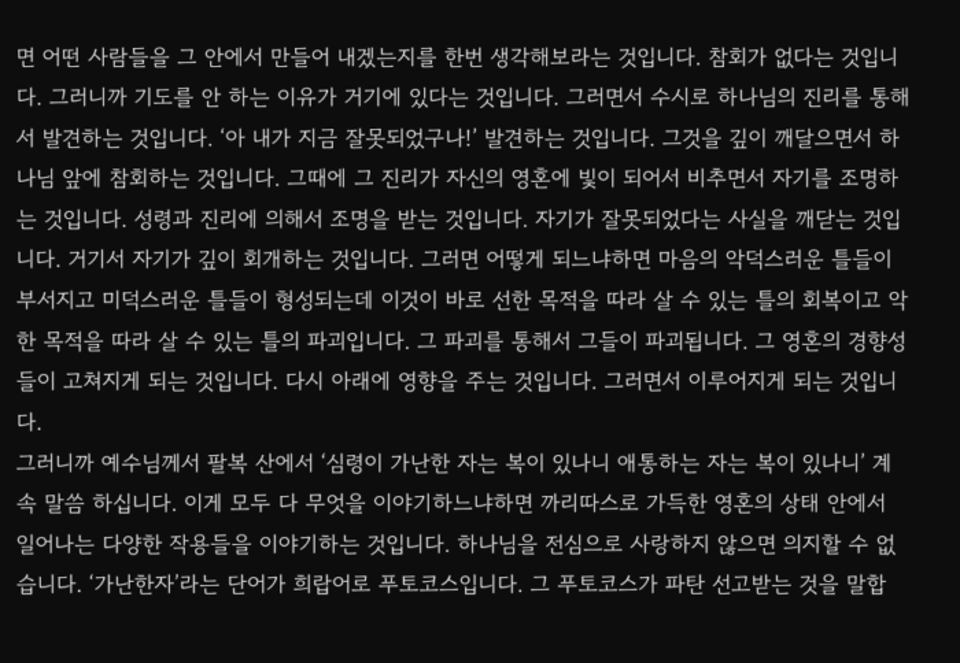면 어떤 사람들을 그 안에서 만들어 내겠는지를 한번 생각해보라는 것입니다. 참회가 없다는 것입니다. 그러니까 기도를 안 하는 이유가 거기에 있다는 것입니다. 그러면서 수시로 하나님의 진리를 통해서 발견하는 것입니다. ‘아 내가 지금 잘못되었구나!’ 발견하는 것입니다. 그것을 깊이 깨달으면서 하나님 앞에 참회하는 것입니다. 그때에 그 진리가 자신의 영혼에 빛이 되어서 비추면서 자기를 조명하는 것입니다. 성령과 진리에 의해서 조명을 받는 것입니다. 자기가 잘못되었다는 사실을 깨닫는 것입니다. 거기서 자기가 깊이 회개하는 것입니다. 그러면 어떻게 되느냐하면 마음의 악덕스러운 틀들이 부서지고 미덕스러운 틀들이 형성되는데 이것이 바로 선한 목적을 따라 살 수 있는 틀의 회복이고 악한 목적을 따라 살 수 있는 틀의 파괴입니다. 그 파괴를 통해서 그들이 파괴됩니다. 그 영혼의 경향성들이 고쳐지게 되는 것입니다. 다시 아래에 영향을 주는 것입니다. 그러면서 이루어지게 되는 것입니다.
그러니까 예수님께서 팔복 산에서 ‘심령이 가난한 자는 복이 있나니 애통하는 자는 복이 있나니’ 계속 말씀 하십니다. 이게 모두 다 무엇을 이야기하느냐하면 까리따스로 가득한 영혼의 상태 안에서 일어나는 다양한 작용들을 이야기하는 것입니다. 하나님을 전심으로 사랑하지 않으면 의지할 수 없습니다. ‘가난한자’라는 단어가 희랍어로 푸토코스입니다. 그 푸토코스가 파탄 선고받는 것을 말합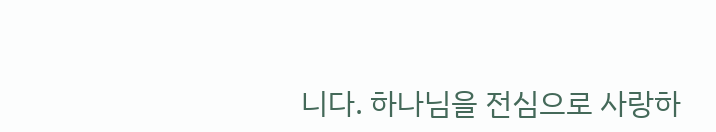니다. 하나님을 전심으로 사랑하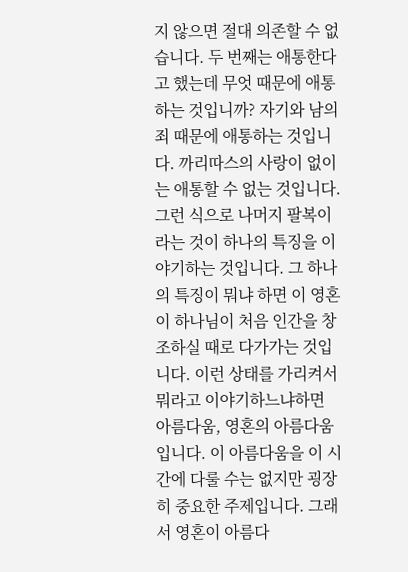지 않으면 절대 의존할 수 없습니다. 두 번째는 애통한다고 했는데 무엇 때문에 애통하는 것입니까? 자기와 남의 죄 때문에 애통하는 것입니다. 까리따스의 사랑이 없이는 애통할 수 없는 것입니다. 그런 식으로 나머지 팔복이라는 것이 하나의 특징을 이야기하는 것입니다. 그 하나의 특징이 뭐냐 하면 이 영혼이 하나님이 처음 인간을 창조하실 때로 다가가는 것입니다. 이런 상태를 가리켜서 뭐라고 이야기하느냐하면 아름다움, 영혼의 아름다움입니다. 이 아름다움을 이 시간에 다룰 수는 없지만 굉장히 중요한 주제입니다. 그래서 영혼이 아름다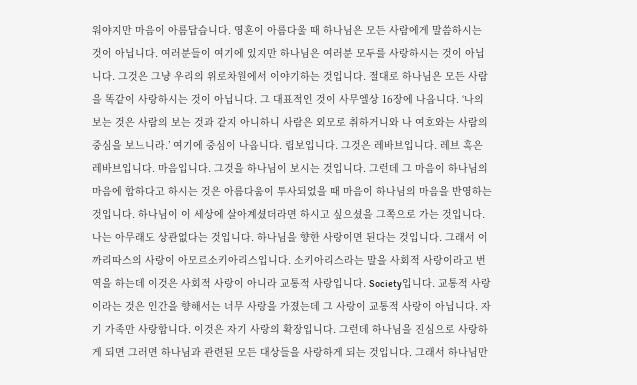워야지만 마음이 아름답습니다. 영혼이 아름다울 때 하나님은 모든 사람에게 말씀하시는 것이 아닙니다. 여러분들이 여기에 있지만 하나님은 여러분 모두를 사랑하시는 것이 아닙니다. 그것은 그냥 우리의 위로차원에서 이야기하는 것입니다. 절대로 하나님은 모든 사람을 똑같이 사랑하시는 것이 아닙니다. 그 대표적인 것이 사무엘상 16장에 나옵니다. ‘나의 보는 것은 사람의 보는 것과 같지 아니하니 사람은 외모로 취하거니와 나 여호와는 사람의 중심을 보느니라.’ 여기에 중심이 나옵니다. 립보입니다. 그것은 레바브입니다. 레브 혹은 레바브입니다. 마음입니다. 그것을 하나님이 보시는 것입니다. 그런데 그 마음이 하나님의 마음에 합하다고 하시는 것은 아름다움이 투사되었을 때 마음이 하나님의 마음을 반영하는 것입니다. 하나님이 이 세상에 살아계셨더라면 하시고 싶으셨을 그쪽으로 가는 것입니다. 나는 아무래도 상관없다는 것입니다. 하나님을 향한 사랑이면 된다는 것입니다. 그래서 이 까리따스의 사랑이 아모르소키아리스입니다. 소키아리스라는 말을 사회적 사랑이라고 번역을 하는데 이것은 사회적 사랑이 아니라 교통적 사랑입니다. Society입니다. 교통적 사랑이라는 것은 인간을 향해서는 너무 사랑을 가졌는데 그 사랑이 교통적 사랑이 아닙니다. 자기 가족만 사랑합니다. 이것은 자기 사랑의 확장입니다. 그런데 하나님을 진심으로 사랑하게 되면 그러면 하나님과 관련된 모든 대상들을 사랑하게 되는 것입니다. 그래서 하나님만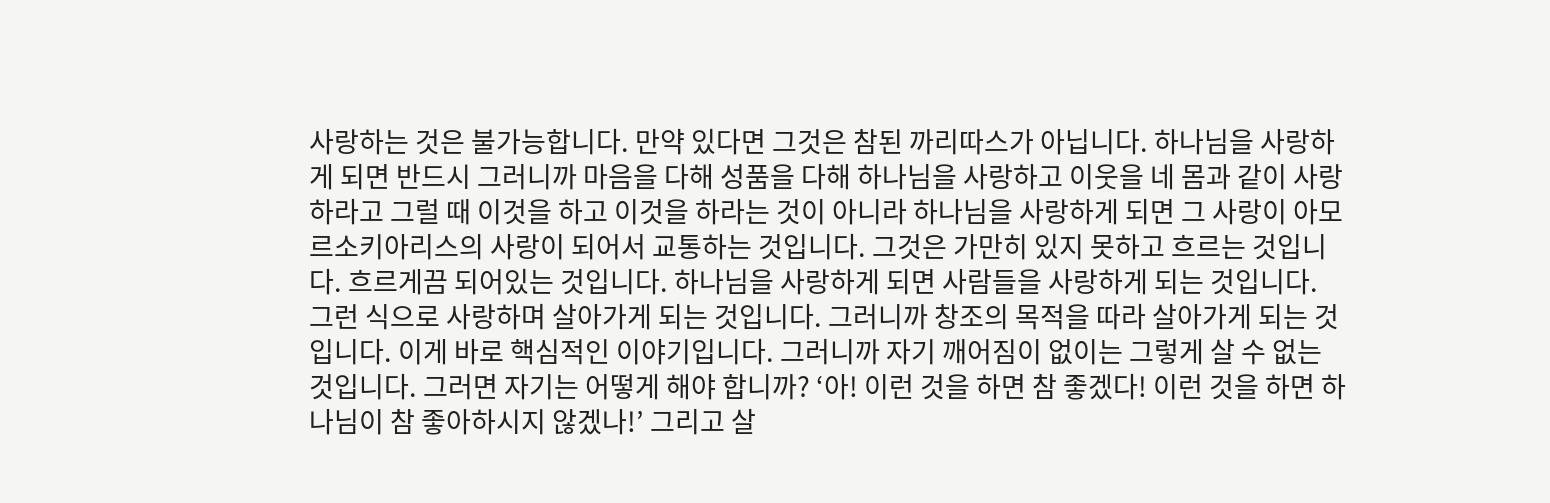사랑하는 것은 불가능합니다. 만약 있다면 그것은 참된 까리따스가 아닙니다. 하나님을 사랑하게 되면 반드시 그러니까 마음을 다해 성품을 다해 하나님을 사랑하고 이웃을 네 몸과 같이 사랑하라고 그럴 때 이것을 하고 이것을 하라는 것이 아니라 하나님을 사랑하게 되면 그 사랑이 아모르소키아리스의 사랑이 되어서 교통하는 것입니다. 그것은 가만히 있지 못하고 흐르는 것입니다. 흐르게끔 되어있는 것입니다. 하나님을 사랑하게 되면 사람들을 사랑하게 되는 것입니다. 그런 식으로 사랑하며 살아가게 되는 것입니다. 그러니까 창조의 목적을 따라 살아가게 되는 것입니다. 이게 바로 핵심적인 이야기입니다. 그러니까 자기 깨어짐이 없이는 그렇게 살 수 없는 것입니다. 그러면 자기는 어떻게 해야 합니까? ‘아! 이런 것을 하면 참 좋겠다! 이런 것을 하면 하나님이 참 좋아하시지 않겠나!’ 그리고 살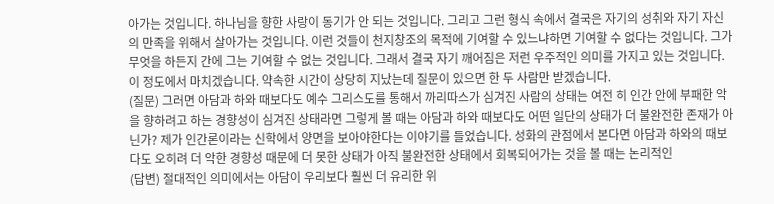아가는 것입니다. 하나님을 향한 사랑이 동기가 안 되는 것입니다. 그리고 그런 형식 속에서 결국은 자기의 성취와 자기 자신의 만족을 위해서 살아가는 것입니다. 이런 것들이 천지창조의 목적에 기여할 수 있느냐하면 기여할 수 없다는 것입니다. 그가 무엇을 하든지 간에 그는 기여할 수 없는 것입니다. 그래서 결국 자기 깨어짐은 저런 우주적인 의미를 가지고 있는 것입니다. 이 정도에서 마치겠습니다. 약속한 시간이 상당히 지났는데 질문이 있으면 한 두 사람만 받겠습니다.
(질문) 그러면 아담과 하와 때보다도 예수 그리스도를 통해서 까리따스가 심겨진 사람의 상태는 여전 히 인간 안에 부패한 악을 향하려고 하는 경향성이 심겨진 상태라면 그렇게 볼 때는 아담과 하와 때보다도 어떤 일단의 상태가 더 불완전한 존재가 아닌가? 제가 인간론이라는 신학에서 양면을 보아야한다는 이야기를 들었습니다. 성화의 관점에서 본다면 아담과 하와의 때보다도 오히려 더 악한 경향성 때문에 더 못한 상태가 아직 불완전한 상태에서 회복되어가는 것을 볼 때는 논리적인
(답변) 절대적인 의미에서는 아담이 우리보다 훨씬 더 유리한 위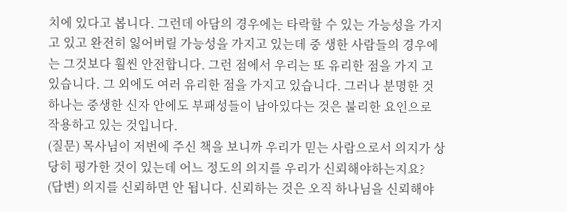치에 있다고 봅니다. 그런데 아담의 경우에는 타락할 수 있는 가능성을 가지고 있고 완전히 잃어버릴 가능성을 가지고 있는데 중 생한 사람들의 경우에는 그것보다 훨씬 안전합니다. 그런 점에서 우리는 또 유리한 점을 가지 고 있습니다. 그 외에도 여러 유리한 점을 가지고 있습니다. 그러나 분명한 것 하나는 중생한 신자 안에도 부패성들이 남아있다는 것은 불리한 요인으로 작용하고 있는 것입니다.
(질문) 목사님이 저번에 주신 책을 보니까 우리가 믿는 사람으로서 의지가 상당히 평가한 것이 있는데 어느 정도의 의지를 우리가 신뢰해야하는지요?
(답변) 의지를 신뢰하면 안 됩니다. 신뢰하는 것은 오직 하나님을 신뢰해야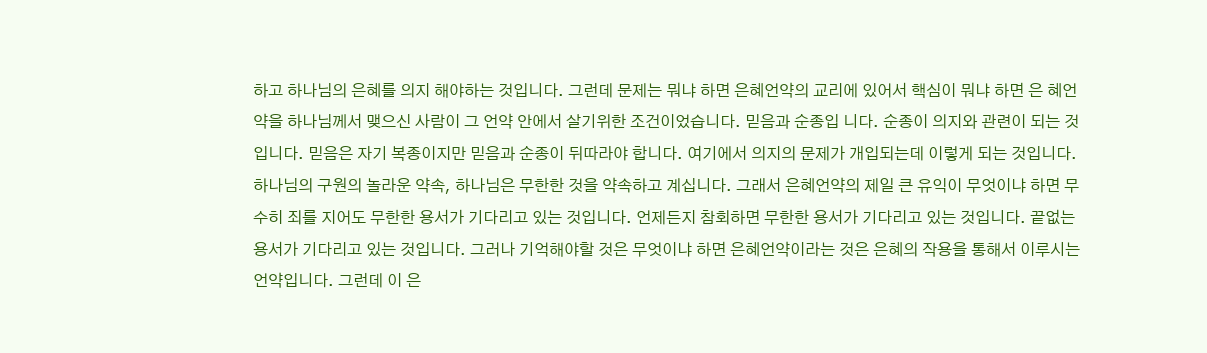하고 하나님의 은혜를 의지 해야하는 것입니다. 그런데 문제는 뭐냐 하면 은혜언약의 교리에 있어서 핵심이 뭐냐 하면 은 혜언약을 하나님께서 맺으신 사람이 그 언약 안에서 살기위한 조건이었습니다. 믿음과 순종입 니다. 순종이 의지와 관련이 되는 것입니다. 믿음은 자기 복종이지만 믿음과 순종이 뒤따라야 합니다. 여기에서 의지의 문제가 개입되는데 이렇게 되는 것입니다. 하나님의 구원의 놀라운 약속, 하나님은 무한한 것을 약속하고 계십니다. 그래서 은혜언약의 제일 큰 유익이 무엇이냐 하면 무수히 죄를 지어도 무한한 용서가 기다리고 있는 것입니다. 언제든지 참회하면 무한한 용서가 기다리고 있는 것입니다. 끝없는 용서가 기다리고 있는 것입니다. 그러나 기억해야할 것은 무엇이냐 하면 은혜언약이라는 것은 은혜의 작용을 통해서 이루시는 언약입니다. 그런데 이 은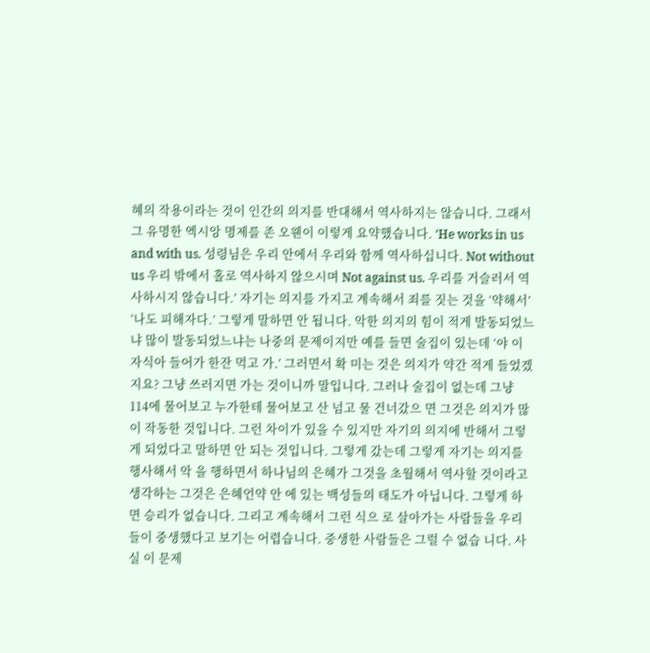혜의 작용이라는 것이 인간의 의지를 반대해서 역사하지는 않습니다. 그래서 그 유명한 엑시앙 명제를 존 오웬이 이렇게 요약했습니다. ‘He works in us and with us. 성령님은 우리 안에서 우리와 함께 역사하십니다. Not without us 우리 밖에서 홀로 역사하지 않으시며 Not against us. 우리를 거슬러서 역사하시지 않습니다.’ 자기는 의지를 가지고 계속해서 죄를 짓는 것을 ‘약해서’ ‘나도 피해자다.’ 그렇게 말하면 안 됩니다. 악한 의지의 힘이 적게 발동되었느냐 많이 발동되었느냐는 나중의 문제이지만 예를 들면 술집이 있는데 ‘야 이 자식아 들어가 한잔 먹고 가.’ 그러면서 확 미는 것은 의지가 약간 적게 들었겠지요? 그냥 쓰러지면 가는 것이니까 말입니다. 그러나 술집이 없는데 그냥 114에 물어보고 누가한테 물어보고 산 넘고 물 건너갔으 면 그것은 의지가 많이 작동한 것입니다. 그런 차이가 있을 수 있지만 자기의 의지에 반해서 그렇게 되었다고 말하면 안 되는 것입니다. 그렇게 갔는데 그렇게 자기는 의지를 행사해서 악 을 행하면서 하나님의 은혜가 그것을 초월해서 역사할 것이라고 생각하는 그것은 은혜언약 안 에 있는 백성들의 태도가 아닙니다. 그렇게 하면 승리가 없습니다. 그리고 계속해서 그런 식으 로 살아가는 사람들을 우리들이 중생했다고 보기는 어렵습니다. 중생한 사람들은 그럴 수 없습 니다. 사실 이 문제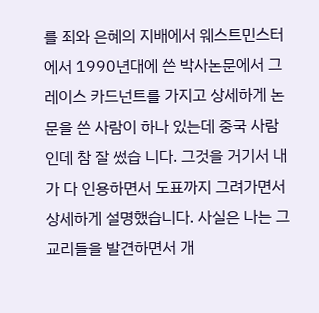를 죄와 은혜의 지배에서 웨스트민스터에서 1990년대에 쓴 박사논문에서 그 레이스 카드넌트를 가지고 상세하게 논문을 쓴 사람이 하나 있는데 중국 사람인데 참 잘 썼습 니다. 그것을 거기서 내가 다 인용하면서 도표까지 그려가면서 상세하게 설명했습니다. 사실은 나는 그 교리들을 발견하면서 개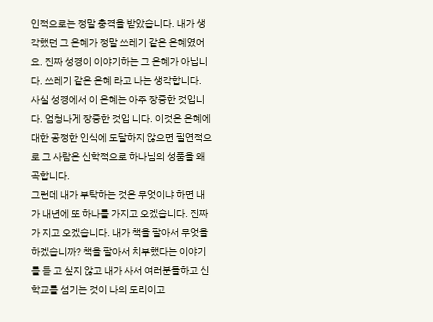인적으로는 정말 충격을 받았습니다. 내가 생각했던 그 은혜가 정말 쓰레기 같은 은혜였어요. 진짜 성경이 이야기하는 그 은혜가 아닙니다. 쓰레기 같은 은혜 라고 나는 생각합니다. 사실 성경에서 이 은혜는 아주 장중한 것입니다. 엄청나게 장중한 것입 니다. 이것은 은혜에 대한 공정한 인식에 도달하지 않으면 필연적으로 그 사람은 신학적으로 하나님의 성품을 왜곡합니다.
그런데 내가 부탁하는 것은 무엇이냐 하면 내가 내년에 또 하나를 가지고 오겠습니다. 진짜 가 지고 오겠습니다. 내가 책을 팔아서 무엇을 하겠습니까? 책을 팔아서 치부했다는 이야기를 듣 고 싶지 않고 내가 사서 여러분들하고 신학교를 섬기는 것이 나의 도리이고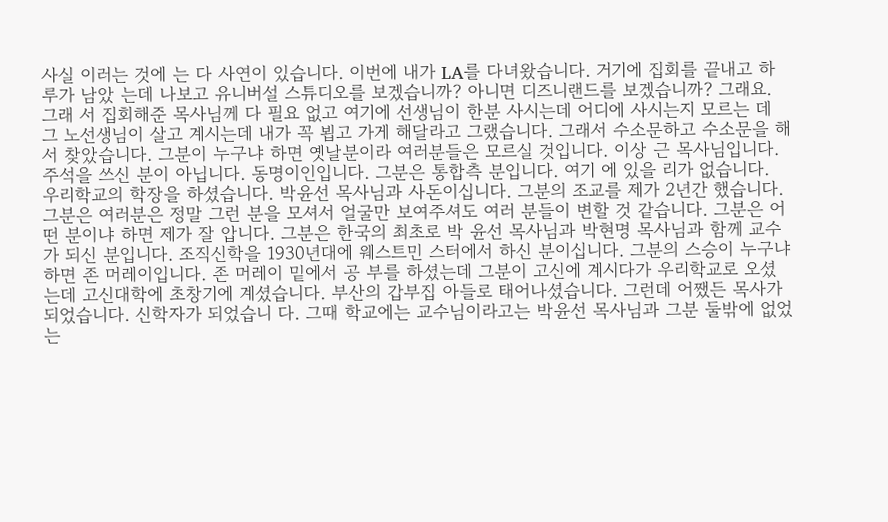사실 이러는 것에 는 다 사연이 있습니다. 이번에 내가 LA를 다녀왔습니다. 거기에 집회를 끝내고 하루가 남았 는데 나보고 유니버설 스튜디오를 보겠습니까? 아니면 디즈니랜드를 보겠습니까? 그래요. 그래 서 집회해준 목사님께 다 필요 없고 여기에 선생님이 한분 사시는데 어디에 사시는지 모르는 데 그 노선생님이 살고 계시는데 내가 꼭 뵙고 가게 해달라고 그랬습니다. 그래서 수소문하고 수소문을 해서 찾았습니다. 그분이 누구냐 하면 옛날분이라 여러분들은 모르실 것입니다. 이상 근 목사님입니다. 주석을 쓰신 분이 아닙니다. 동명이인입니다. 그분은 통합측 분입니다. 여기 에 있을 리가 없습니다. 우리학교의 학장을 하셨습니다. 박윤선 목사님과 사돈이십니다. 그분의 조교를 제가 2년간 했습니다. 그분은 여러분은 정말 그런 분을 모셔서 얼굴만 보여주셔도 여러 분들이 변할 것 같습니다. 그분은 어떤 분이냐 하면 제가 잘 압니다. 그분은 한국의 최초로 박 윤선 목사님과 박현명 목사님과 함께 교수가 되신 분입니다. 조직신학을 1930년대에 웨스트민 스터에서 하신 분이십니다. 그분의 스승이 누구냐 하면 존 머레이입니다. 존 머레이 밑에서 공 부를 하셨는데 그분이 고신에 계시다가 우리학교로 오셨는데 고신대학에 초창기에 계셨습니다. 부산의 갑부집 아들로 태어나셨습니다. 그런데 어쨌든 목사가 되었습니다. 신학자가 되었습니 다. 그때 학교에는 교수님이라고는 박윤선 목사님과 그분 둘밖에 없었는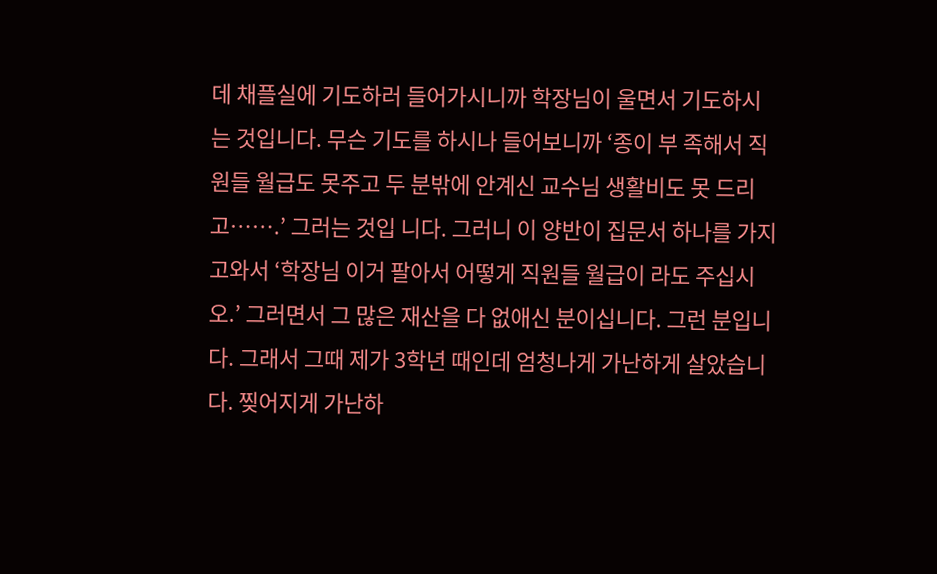데 채플실에 기도하러 들어가시니까 학장님이 울면서 기도하시는 것입니다. 무슨 기도를 하시나 들어보니까 ‘종이 부 족해서 직원들 월급도 못주고 두 분밖에 안계신 교수님 생활비도 못 드리고…….’ 그러는 것입 니다. 그러니 이 양반이 집문서 하나를 가지고와서 ‘학장님 이거 팔아서 어떻게 직원들 월급이 라도 주십시오.’ 그러면서 그 많은 재산을 다 없애신 분이십니다. 그런 분입니다. 그래서 그때 제가 3학년 때인데 엄청나게 가난하게 살았습니다. 찢어지게 가난하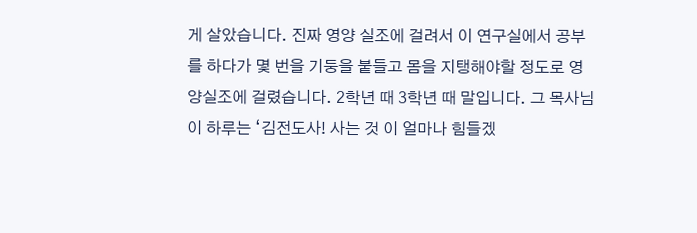게 살았습니다. 진짜 영양 실조에 걸려서 이 연구실에서 공부를 하다가 몇 번을 기둥을 붙들고 몸을 지탱해야할 정도로 영양실조에 걸렸습니다. 2학년 때 3학년 때 말입니다. 그 목사님이 하루는 ‘김전도사! 사는 것 이 얼마나 힘들겠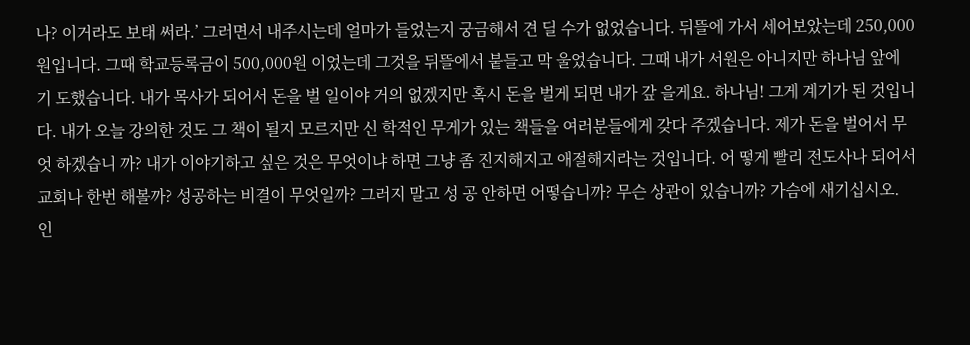나? 이거라도 보태 써라.’ 그러면서 내주시는데 얼마가 들었는지 궁금해서 견 딜 수가 없었습니다. 뒤뜰에 가서 세어보았는데 250,000원입니다. 그때 학교등록금이 500,000원 이었는데 그것을 뒤뜰에서 붙들고 막 울었습니다. 그때 내가 서원은 아니지만 하나님 앞에 기 도했습니다. 내가 목사가 되어서 돈을 벌 일이야 거의 없겠지만 혹시 돈을 벌게 되면 내가 갚 을게요. 하나님! 그게 계기가 된 것입니다. 내가 오늘 강의한 것도 그 책이 될지 모르지만 신 학적인 무게가 있는 책들을 여러분들에게 갖다 주겠습니다. 제가 돈을 벌어서 무엇 하겠습니 까? 내가 이야기하고 싶은 것은 무엇이냐 하면 그냥 좀 진지해지고 애절해지라는 것입니다. 어 떻게 빨리 전도사나 되어서 교회나 한번 해볼까? 성공하는 비결이 무엇일까? 그러지 말고 성 공 안하면 어떻습니까? 무슨 상관이 있습니까? 가슴에 새기십시오. 인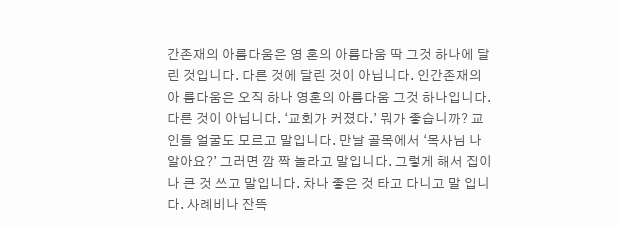간존재의 아름다움은 영 혼의 아름다움 딱 그것 하나에 달린 것입니다. 다른 것에 달린 것이 아닙니다. 인간존재의 아 름다움은 오직 하나 영혼의 아름다움 그것 하나입니다. 다른 것이 아닙니다. ‘교회가 커졌다.’ 뭐가 좋습니까? 교인들 얼굴도 모르고 말입니다. 만날 골목에서 ‘목사님 나 알아요?’ 그러면 깜 짝 놀라고 말입니다. 그렇게 해서 집이나 큰 것 쓰고 말입니다. 차나 좋은 것 타고 다니고 말 입니다. 사례비나 잔뜩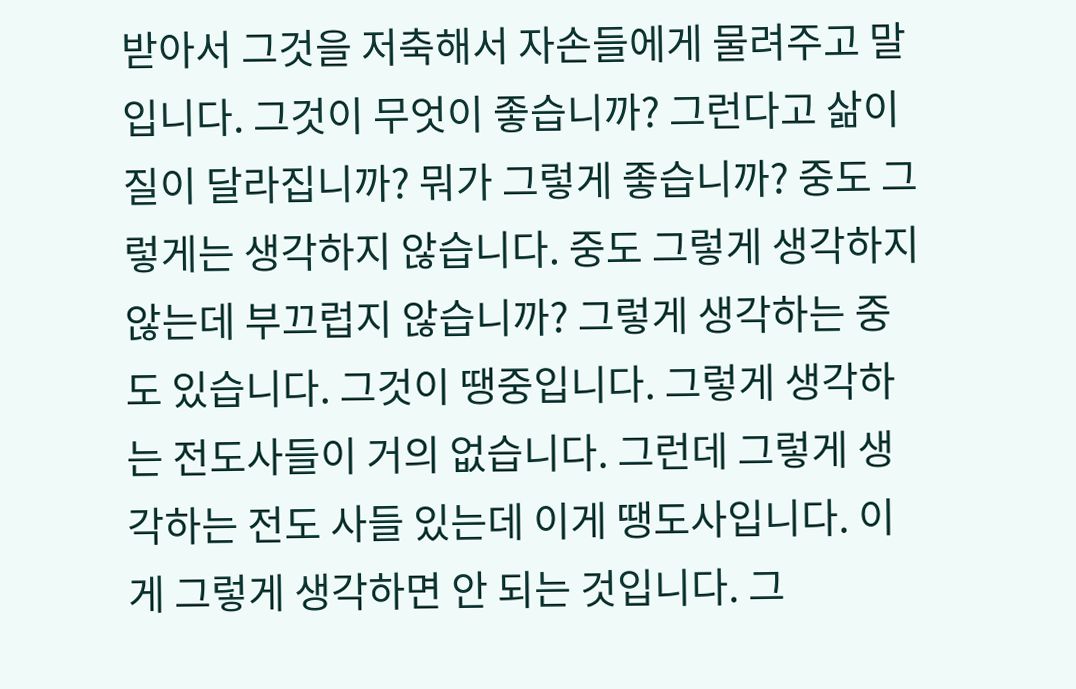받아서 그것을 저축해서 자손들에게 물려주고 말입니다. 그것이 무엇이 좋습니까? 그런다고 삶이 질이 달라집니까? 뭐가 그렇게 좋습니까? 중도 그렇게는 생각하지 않습니다. 중도 그렇게 생각하지 않는데 부끄럽지 않습니까? 그렇게 생각하는 중도 있습니다. 그것이 땡중입니다. 그렇게 생각하는 전도사들이 거의 없습니다. 그런데 그렇게 생각하는 전도 사들 있는데 이게 땡도사입니다. 이게 그렇게 생각하면 안 되는 것입니다. 그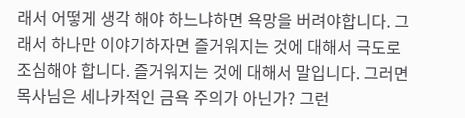래서 어떻게 생각 해야 하느냐하면 욕망을 버려야합니다. 그래서 하나만 이야기하자면 즐거워지는 것에 대해서 극도로 조심해야 합니다. 즐거워지는 것에 대해서 말입니다. 그러면 목사님은 세나카적인 금욕 주의가 아닌가? 그런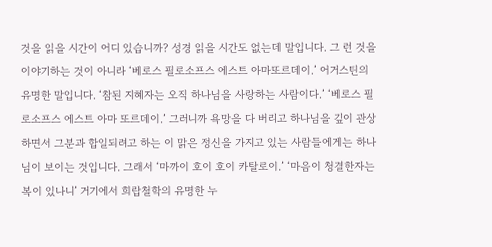것을 읽을 시간이 어디 있습니까? 성경 읽을 시간도 없는데 말입니다. 그 런 것을 이야기하는 것이 아니라 ‘베로스 필로소프스 에스트 아마또르데이.’ 어거스틴의 유명한 말입니다. ‘참된 지혜자는 오직 하나님을 사랑하는 사람이다.’ ‘베로스 필로소프스 에스트 아마 또르데이.’ 그러니까 욕망을 다 버리고 하나님을 깊이 관상하면서 그분과 합일되려고 하는 이 맑은 정신을 가지고 있는 사람들에게는 하나님이 보이는 것입니다. 그래서 ‘마까이 호이 호이 카탈로이.’ ‘마음이 청결한자는 복이 있나니’ 거기에서 희랍철학의 유명한 누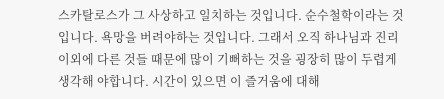스카탈로스가 그 사상하고 일치하는 것입니다. 순수철학이라는 것입니다. 욕망을 버려야하는 것입니다. 그래서 오직 하나님과 진리 이외에 다른 것들 때문에 많이 기뻐하는 것을 굉장히 많이 두렵게 생각해 야합니다. 시간이 있으면 이 즐거움에 대해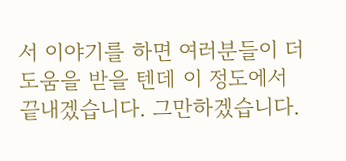서 이야기를 하면 여러분들이 더 도움을 받을 텐데 이 정도에서 끝내겠습니다. 그만하겠습니다.